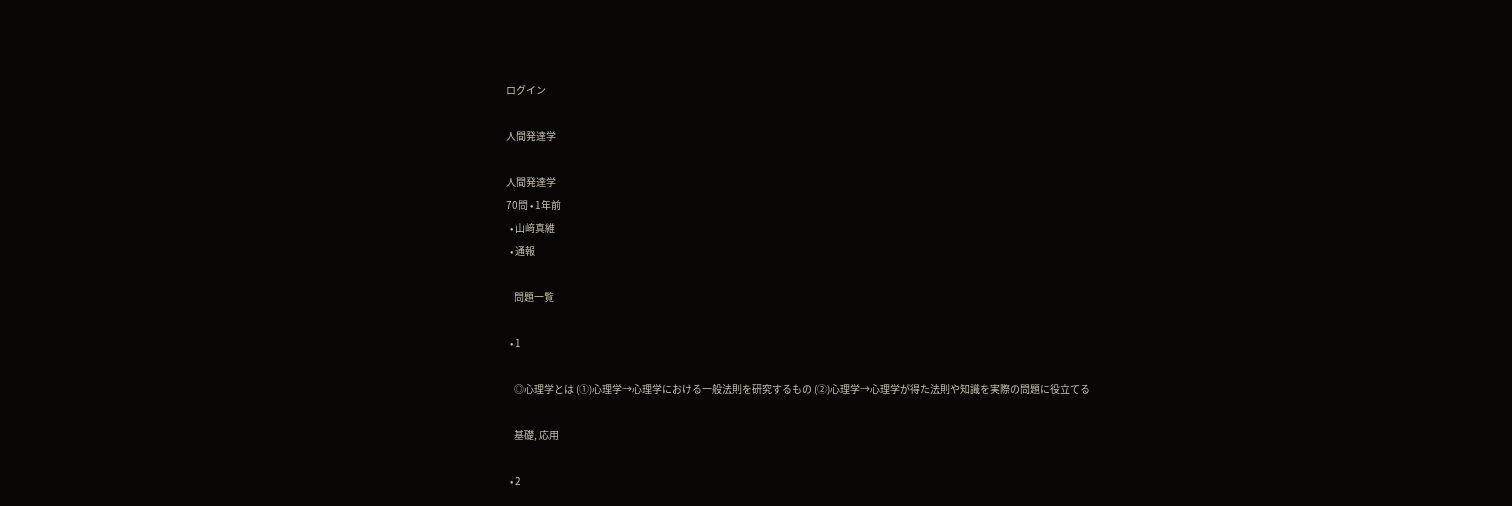ログイン

人間発達学

人間発達学
70問 • 1年前
  • 山﨑真維
  • 通報

    問題一覧

  • 1

    ◎心理学とは (①)心理学→心理学における一般法則を研究するもの (②)心理学→心理学が得た法則や知識を実際の問題に役立てる

    基礎, 応用

  • 2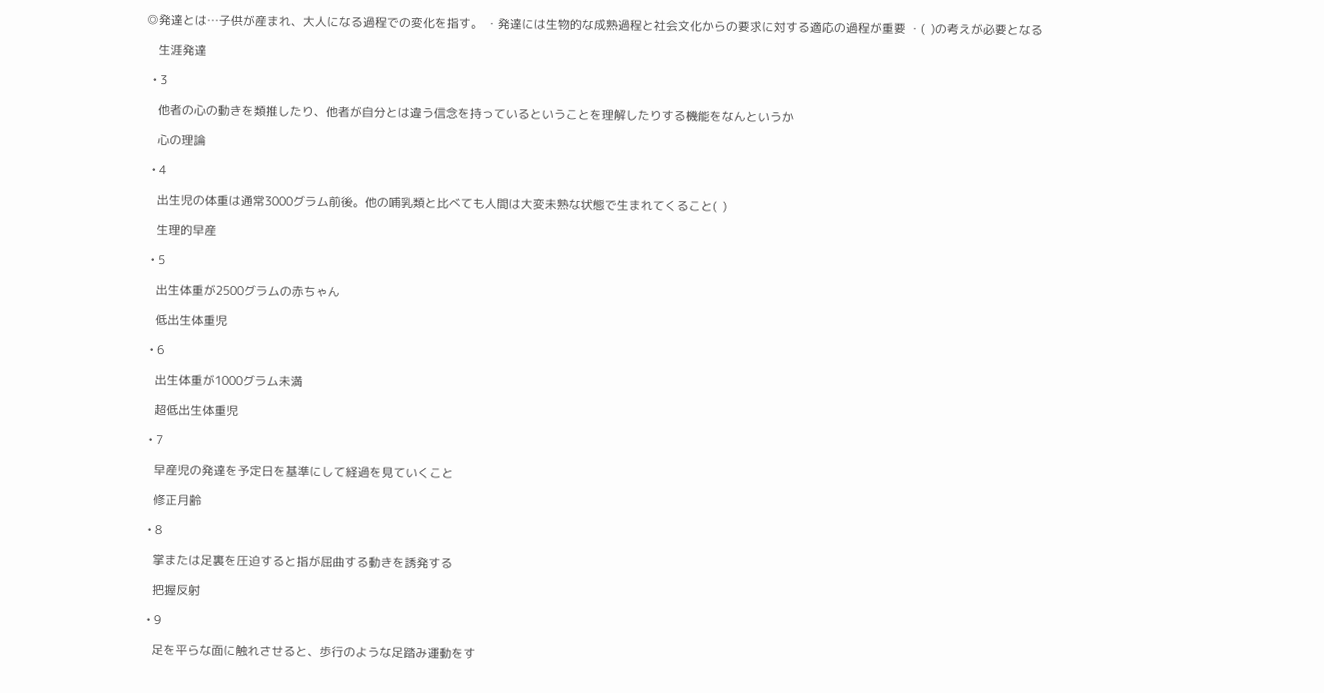◎発達とは…子供が産まれ、大人になる過程での変化を指す。 ・発達には生物的な成熟過程と社会文化からの要求に対する適応の過程が重要 ・(  )の考えが必要となる

    生涯発達

  • 3

    他者の心の動きを類推したり、他者が自分とは違う信念を持っているということを理解したりする機能をなんというか

    心の理論

  • 4

    出生児の体重は通常3000グラム前後。他の哺乳類と比べても人間は大変未熟な状態で生まれてくること(  )

    生理的早産

  • 5

    出生体重が2500グラムの赤ちゃん

    低出生体重児

  • 6

    出生体重が1000グラム未満

    超低出生体重児

  • 7

    早産児の発達を予定日を基準にして経過を見ていくこと

    修正月齢

  • 8

    掌または足裏を圧迫すると指が屈曲する動きを誘発する

    把握反射

  • 9

    足を平らな面に触れさせると、歩行のような足踏み運動をす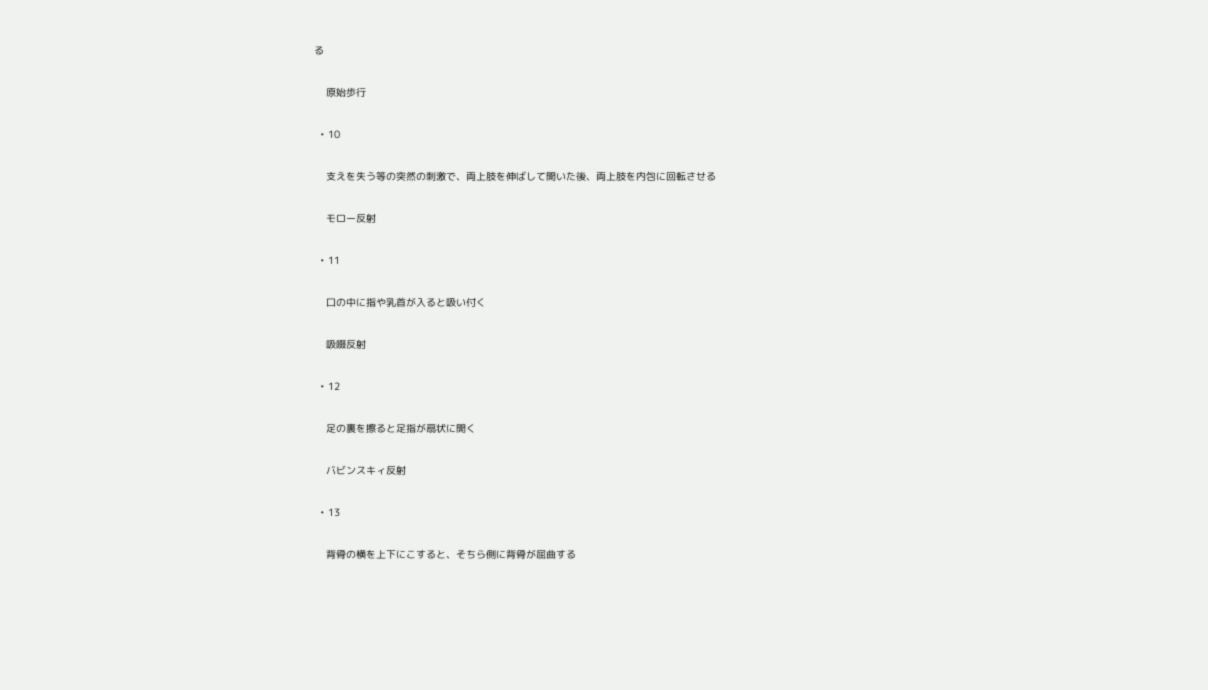る

    原始歩行

  • 10

    支えを失う等の突然の刺激で、両上肢を伸ばして開いた後、両上肢を内包に回転させる

    モロー反射

  • 11

    口の中に指や乳首が入ると吸い付く

    吸啜反射

  • 12

    足の裏を擦ると足指が扇状に開く

    バビンスキィ反射

  • 13

    背骨の横を上下にこすると、そちら側に背骨が屈曲する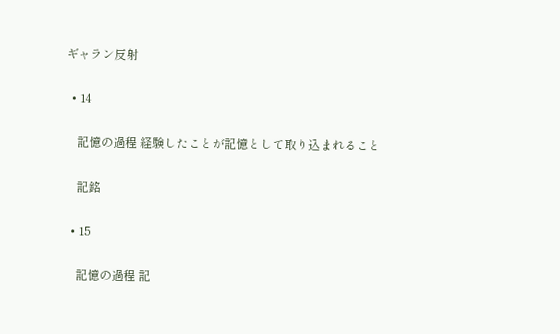ギャラン反射

  • 14

    記憶の過程 経験したことが記憶として取り込まれること

    記銘

  • 15

    記憶の過程 記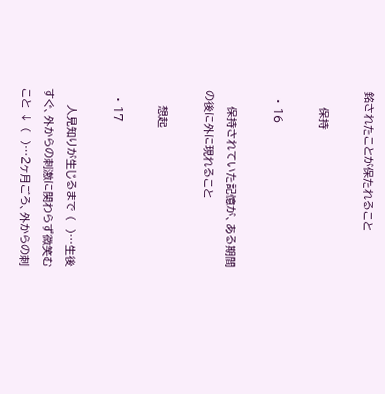銘されたことが保たれること

    保持

  • 16

    保持されていた記憶が、ある期間の後に外に現れること

    想起

  • 17

    人見知りが生じるまで (  )…生後すぐ、外からの刺激に関わらず微笑むこと ↓ (  )…2ヶ月ごろ、外からの刺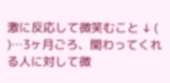激に反応して微笑むこと ↓ (  )…3ヶ月ごろ、関わってくれる人に対して微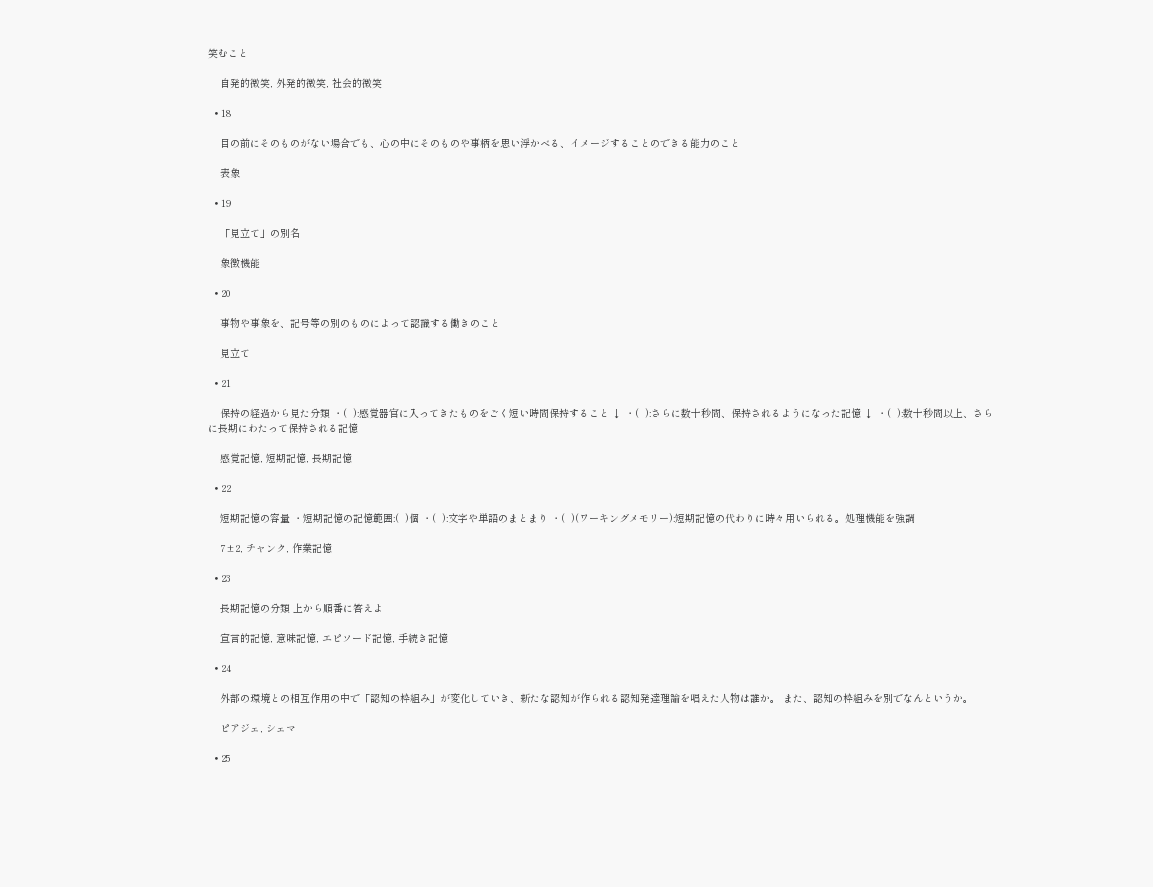笑むこと

    自発的微笑, 外発的微笑, 社会的微笑

  • 18

    目の前にそのものがない場合でも、心の中にそのものや事柄を思い浮かべる、イメージすることのできる能力のこと

    表象

  • 19

    「見立て」の別名

    象徴機能

  • 20

    事物や事象を、記号等の別のものによって認識する働きのこと

    見立て

  • 21

    保持の経過から見た分類 ・(  ):感覚器官に入ってきたものをごく短い時間保持すること ↓ ・(  ):さらに数十秒間、保持されるようになった記憶 ↓ ・(  ):数十秒間以上、さらに長期にわたって保持される記憶

    感覚記憶, 短期記憶, 長期記憶

  • 22

    短期記憶の容量 ・短期記憶の記憶範囲:(  )個 ・(  ):文字や単語のまとまり ・(  )(ワーキングメモリー):短期記憶の代わりに時々用いられる。処理機能を強調

    7±2, チャンク, 作業記憶

  • 23

    長期記憶の分類 上から順番に答えよ

    宣言的記憶, 意味記憶, エピソード記憶, 手続き記憶

  • 24

    外部の環境との相互作用の中で「認知の枠組み」が変化していき、新たな認知が作られる認知発達理論を唱えた人物は誰か。 また、認知の枠組みを別でなんというか。

    ピアジェ, シェマ

  • 25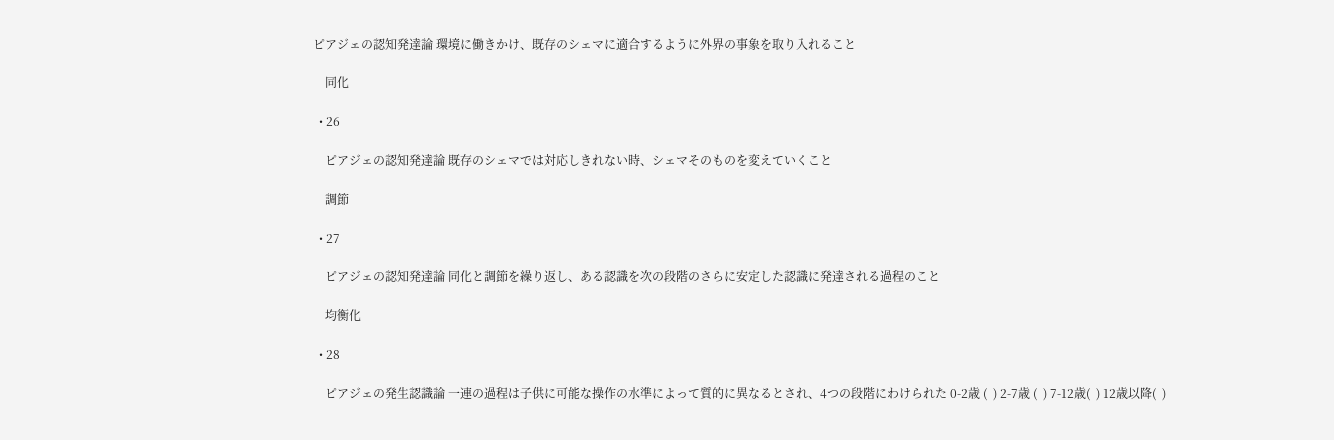ピアジェの認知発達論 環境に働きかけ、既存のシェマに適合するように外界の事象を取り入れること

    同化

  • 26

    ピアジェの認知発達論 既存のシェマでは対応しきれない時、シェマそのものを変えていくこと

    調節

  • 27

    ピアジェの認知発達論 同化と調節を繰り返し、ある認識を次の段階のさらに安定した認識に発達される過程のこと

    均衡化

  • 28

    ピアジェの発生認識論 一連の過程は子供に可能な操作の水準によって質的に異なるとされ、4つの段階にわけられた 0-2歳 (  ) 2-7歳 (  ) 7-12歳(  ) 12歳以降(  )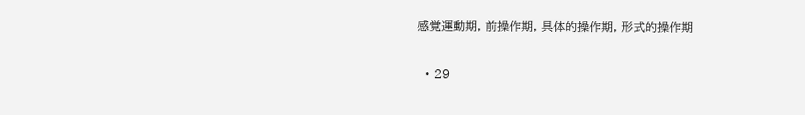感覚運動期, 前操作期, 具体的操作期, 形式的操作期

  • 29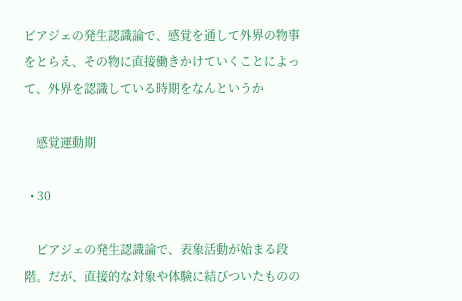ピアジェの発生認識論で、感覚を通して外界の物事をとらえ、その物に直接働きかけていくことによって、外界を認識している時期をなんというか

    感覚運動期

  • 30

    ピアジェの発生認識論で、表象活動が始まる段階。だが、直接的な対象や体験に結びついたものの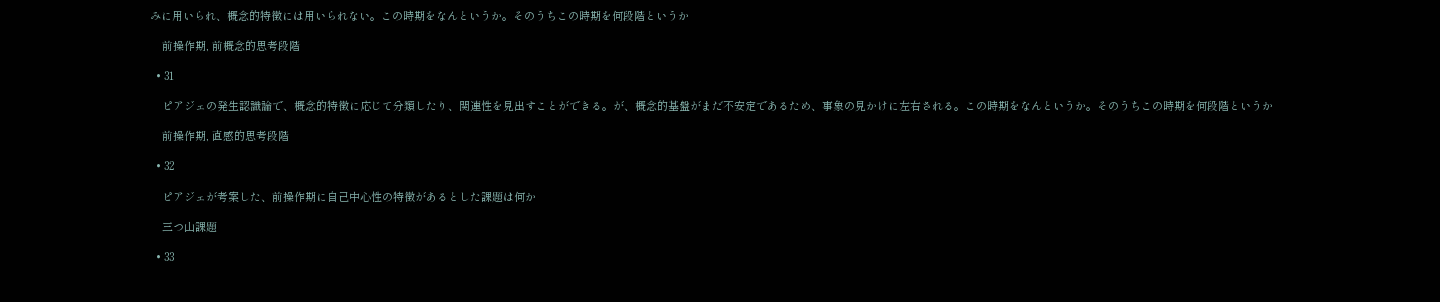みに用いられ、概念的特徴には用いられない。この時期をなんというか。そのうちこの時期を何段階というか

    前操作期, 前概念的思考段階

  • 31

    ピアジェの発生認識論で、概念的特徴に応じて分類したり、関連性を見出すことができる。が、概念的基盤がまだ不安定であるため、事象の見かけに左右される。この時期をなんというか。そのうちこの時期を何段階というか

    前操作期, 直感的思考段階

  • 32

    ピアジェが考案した、前操作期に自己中心性の特徴があるとした課題は何か

    三つ山課題

  • 33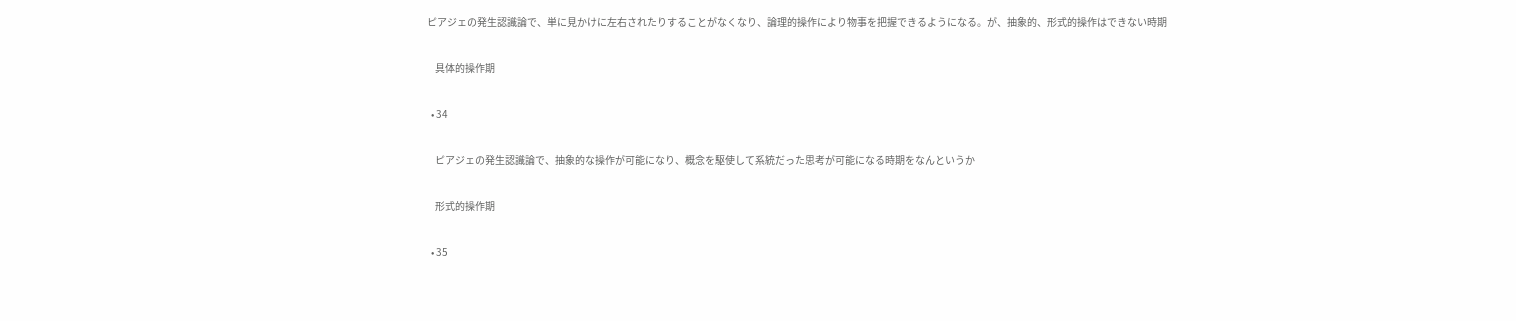ピアジェの発生認識論で、単に見かけに左右されたりすることがなくなり、論理的操作により物事を把握できるようになる。が、抽象的、形式的操作はできない時期

    具体的操作期

  • 34

    ピアジェの発生認識論で、抽象的な操作が可能になり、概念を駆使して系統だった思考が可能になる時期をなんというか

    形式的操作期

  • 35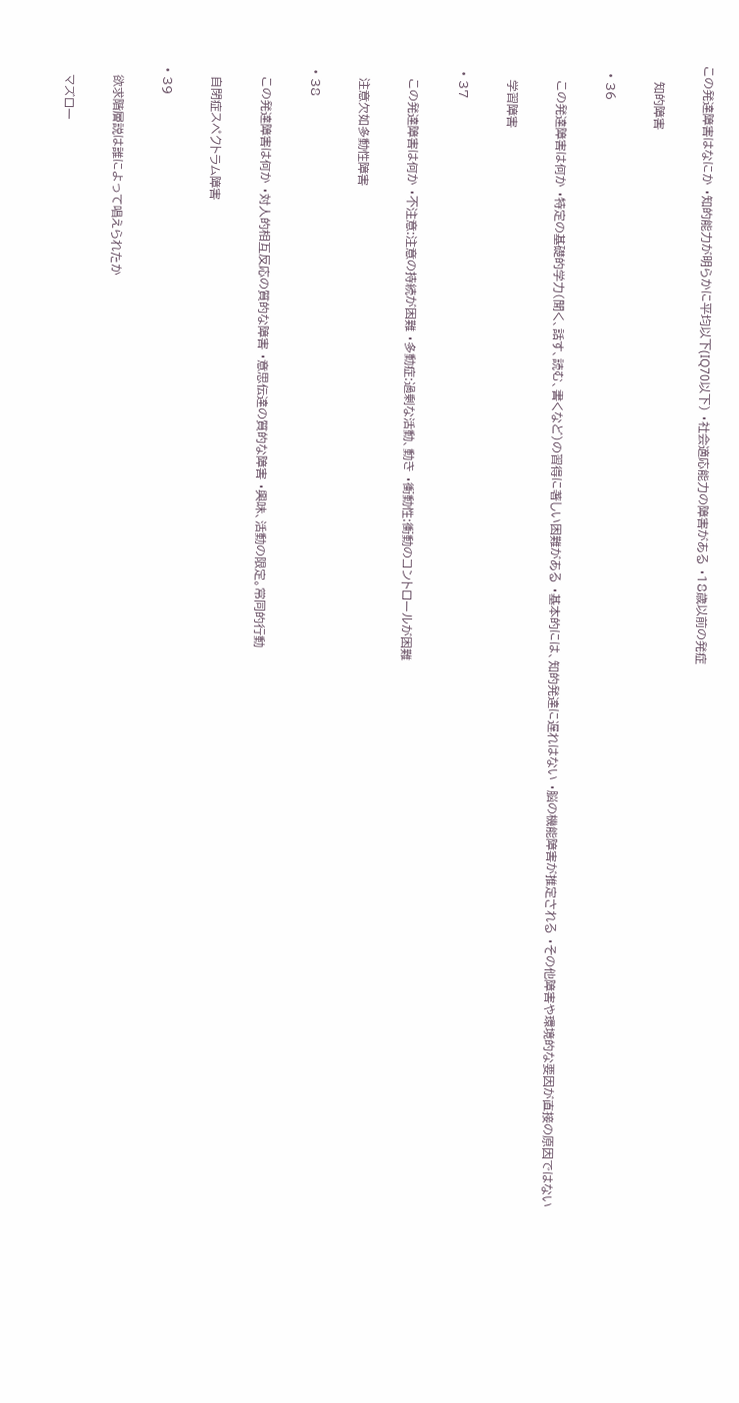この発達障害はなにか ・知的能力が明らかに平均以下(IQ70以下) ・社会適応能力の障害がある ・18歳以前の発症

    知的障害

  • 36

    この発達障害は何か ・特定の基礎的学力(聞く、話す、読む、書くなど)の習得に著しい困難がある ・基本的には、知的発達に遅れはない ・脳の機能障害が推定される ・その他障害や環境的な要因が直接の原因ではない

    学習障害

  • 37

    この発達障害は何か ・不注意:注意の持続が困難 ・多動症:過剰な活動、動き ・衝動性:衝動のコントロールが困難

    注意欠如多動性障害

  • 38

    この発達障害は何か ・対人的相互反応の質的な障害 ・意思伝達の質的な障害 ・興味、活動の限定。常同的行動

    自閉症スペクトラム障害

  • 39

    欲求階層説は誰によって唱えられたか

    マズロー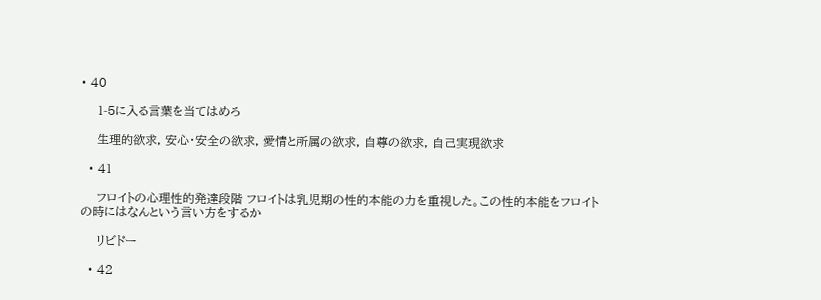• 40

    1-5に入る言葉を当てはめろ

    生理的欲求, 安心・安全の欲求, 愛情と所属の欲求, 自尊の欲求, 自己実現欲求

  • 41

    フロイトの心理性的発達段階 フロイトは乳児期の性的本能の力を重視した。この性的本能をフロイトの時にはなんという言い方をするか

    リビドー

  • 42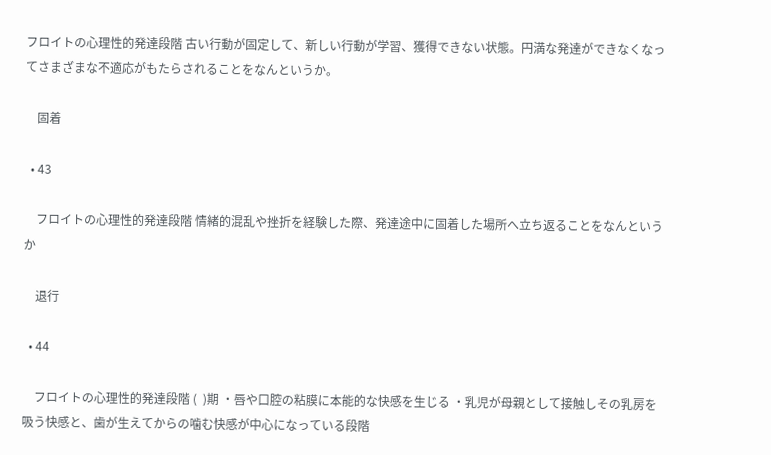フロイトの心理性的発達段階 古い行動が固定して、新しい行動が学習、獲得できない状態。円満な発達ができなくなってさまざまな不適応がもたらされることをなんというか。

    固着

  • 43

    フロイトの心理性的発達段階 情緒的混乱や挫折を経験した際、発達途中に固着した場所へ立ち返ることをなんというか

    退行

  • 44

    フロイトの心理性的発達段階 (  )期 ・唇や口腔の粘膜に本能的な快感を生じる ・乳児が母親として接触しその乳房を吸う快感と、歯が生えてからの噛む快感が中心になっている段階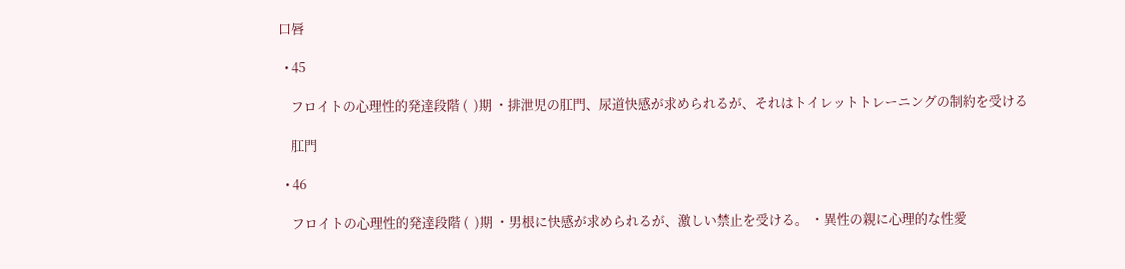口唇

  • 45

    フロイトの心理性的発達段階 (  )期 ・排泄児の肛門、尿道快感が求められるが、それはトイレットトレーニングの制約を受ける

    肛門

  • 46

    フロイトの心理性的発達段階 (  )期 ・男根に快感が求められるが、激しい禁止を受ける。 ・異性の親に心理的な性愛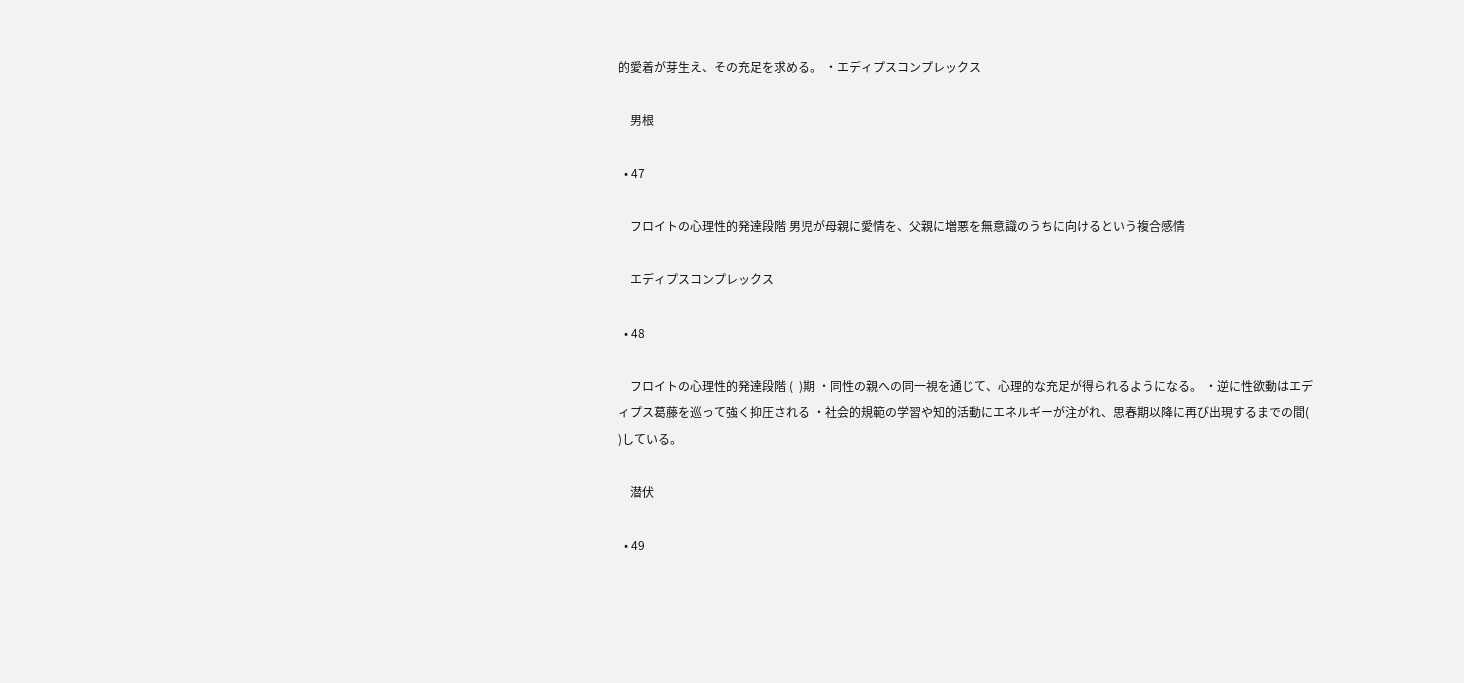的愛着が芽生え、その充足を求める。 ・エディプスコンプレックス

    男根

  • 47

    フロイトの心理性的発達段階 男児が母親に愛情を、父親に増悪を無意識のうちに向けるという複合感情

    エディプスコンプレックス

  • 48

    フロイトの心理性的発達段階 (  )期 ・同性の親への同一視を通じて、心理的な充足が得られるようになる。 ・逆に性欲動はエディプス葛藤を巡って強く抑圧される ・社会的規範の学習や知的活動にエネルギーが注がれ、思春期以降に再び出現するまでの間(  )している。

    潜伏

  • 49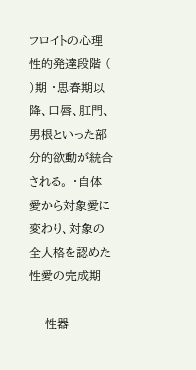フロイトの心理性的発達段階 (  )期 ・思春期以降、口唇、肛門、男根といった部分的欲動が統合される。 ・自体愛から対象愛に変わり、対象の全人格を認めた性愛の完成期

    性器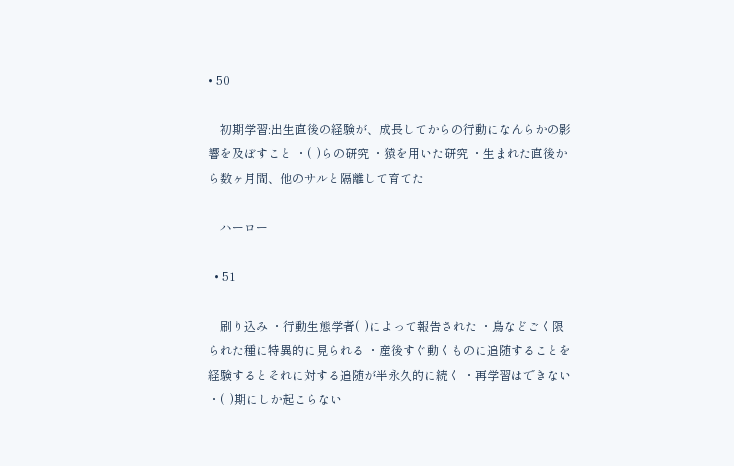• 50

    初期学習:出生直後の経験が、成長してからの行動になんらかの影響を及ぼすこと ・(  )らの研究 ・猿を用いた研究 ・生まれた直後から数ヶ月間、他のサルと隔離して育てた

    ハーロー

  • 51

    刷り込み ・行動生態学者(  )によって報告された ・鳥などごく限られた種に特異的に見られる ・産後すぐ動くものに追随することを経験するとそれに対する追随が半永久的に続く ・再学習はできない ・(  )期にしか起こらない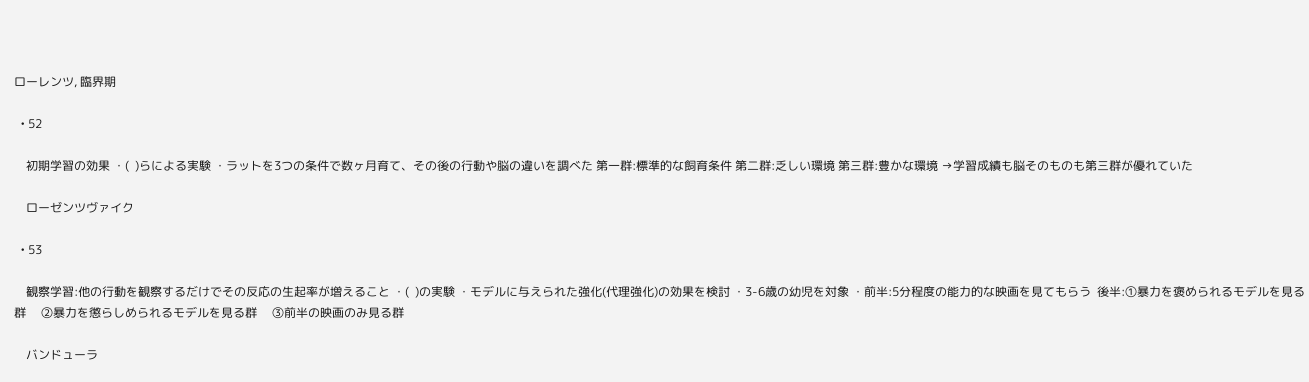ローレンツ, 臨界期

  • 52

    初期学習の効果 ・(  )らによる実験 ・ラットを3つの条件で数ヶ月育て、その後の行動や脳の違いを調べた 第一群:標準的な飼育条件 第二群:乏しい環境 第三群:豊かな環境 →学習成績も脳そのものも第三群が優れていた

    ローゼンツヴァイク

  • 53

    観察学習:他の行動を観察するだけでその反応の生起率が増えること ・(  )の実験 ・モデルに与えられた強化(代理強化)の効果を検討 ・3-6歳の幼児を対象 ・前半:5分程度の能力的な映画を見てもらう  後半:①暴力を褒められるモデルを見る群     ②暴力を懲らしめられるモデルを見る群     ③前半の映画のみ見る群

    バンドューラ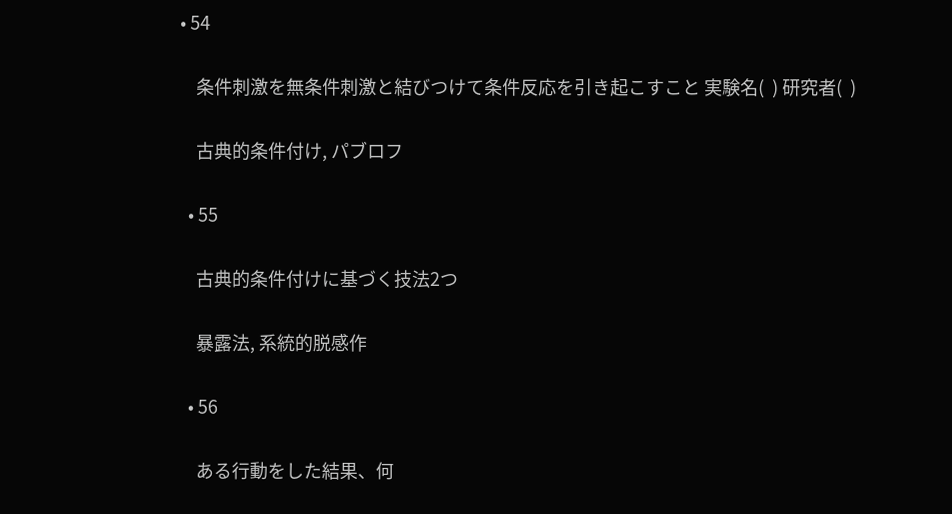• 54

    条件刺激を無条件刺激と結びつけて条件反応を引き起こすこと 実験名(  ) 研究者(  )

    古典的条件付け, パブロフ

  • 55

    古典的条件付けに基づく技法2つ

    暴露法, 系統的脱感作

  • 56

    ある行動をした結果、何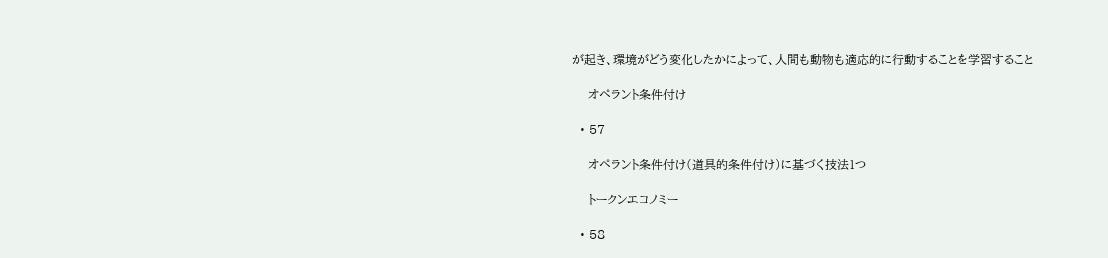が起き、環境がどう変化したかによって、人間も動物も適応的に行動することを学習すること

    オペラント条件付け

  • 57

    オペラント条件付け(道具的条件付け)に基づく技法1つ

    トークンエコノミー

  • 58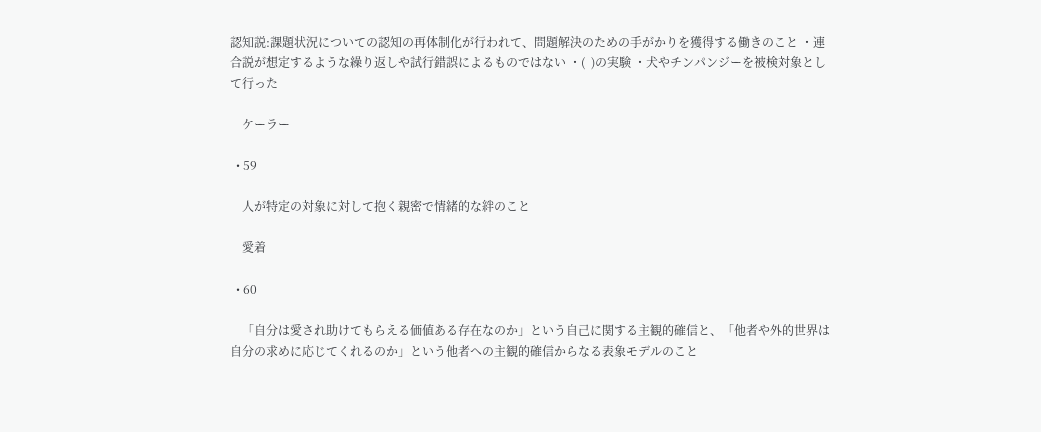認知説:課題状況についての認知の再体制化が行われて、問題解決のための手がかりを獲得する働きのこと ・連合説が想定するような繰り返しや試行錯誤によるものではない ・(  )の実験 ・犬やチンパンジーを被検対象として行った

    ケーラー

  • 59

    人が特定の対象に対して抱く親密で情緒的な絆のこと

    愛着

  • 60

    「自分は愛され助けてもらえる価値ある存在なのか」という自己に関する主観的確信と、「他者や外的世界は自分の求めに応じてくれるのか」という他者への主観的確信からなる表象モデルのこと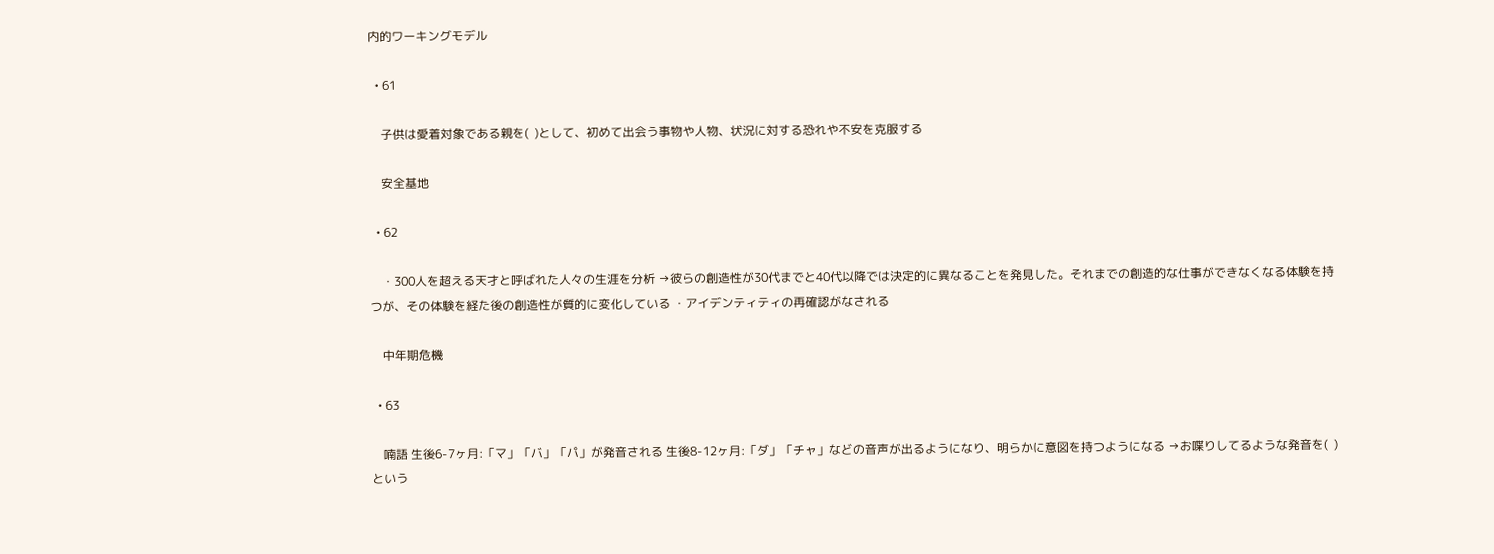内的ワーキングモデル

  • 61

    子供は愛着対象である親を(  )として、初めて出会う事物や人物、状況に対する恐れや不安を克服する

    安全基地

  • 62

    ・300人を超える天才と呼ばれた人々の生涯を分析 →彼らの創造性が30代までと40代以降では決定的に異なることを発見した。それまでの創造的な仕事ができなくなる体験を持つが、その体験を経た後の創造性が質的に変化している ・アイデンティティの再確認がなされる

    中年期危機

  • 63

    喃語 生後6-7ヶ月:「マ」「バ」「パ」が発音される 生後8-12ヶ月:「ダ」「チャ」などの音声が出るようになり、明らかに意図を持つようになる →お喋りしてるような発音を(  )という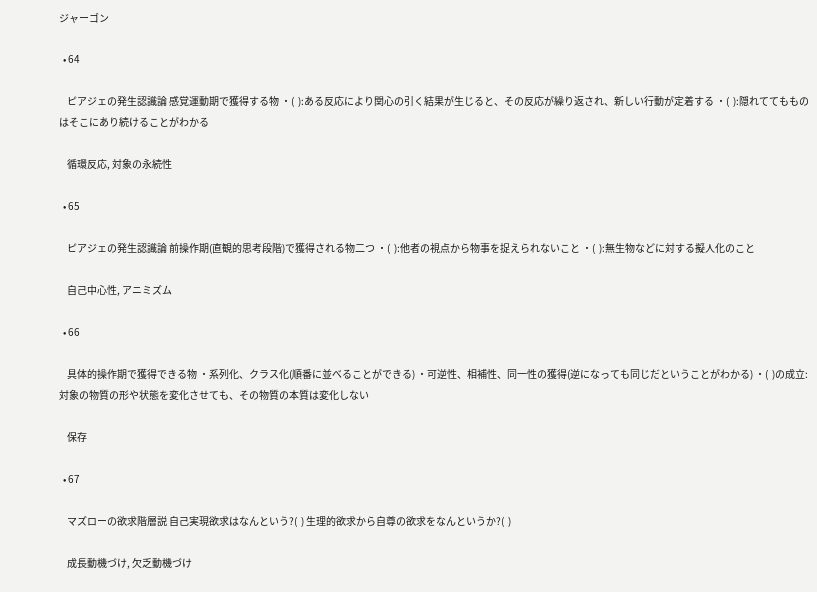ジャーゴン

  • 64

    ピアジェの発生認識論 感覚運動期で獲得する物 ・(  ):ある反応により関心の引く結果が生じると、その反応が繰り返され、新しい行動が定着する ・(  ):隠れててもものはそこにあり続けることがわかる

    循環反応, 対象の永続性

  • 65

    ピアジェの発生認識論 前操作期(直観的思考段階)で獲得される物二つ ・(  ):他者の視点から物事を捉えられないこと ・(  ):無生物などに対する擬人化のこと

    自己中心性, アニミズム

  • 66

    具体的操作期で獲得できる物 ・系列化、クラス化(順番に並べることができる) ・可逆性、相補性、同一性の獲得(逆になっても同じだということがわかる) ・(  )の成立:対象の物質の形や状態を変化させても、その物質の本質は変化しない

    保存

  • 67

    マズローの欲求階層説 自己実現欲求はなんという?(  ) 生理的欲求から自尊の欲求をなんというか?(  )

    成長動機づけ, 欠乏動機づけ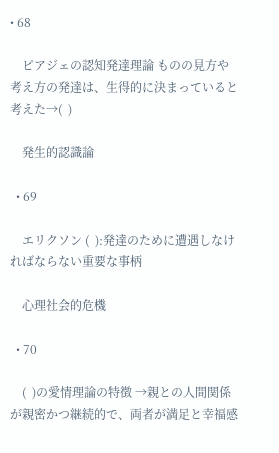• 68

    ピアジェの認知発達理論 ものの見方や考え方の発達は、生得的に決まっていると考えた→(  )

    発生的認識論

  • 69

    エリクソン (  ):発達のために遭遇しなければならない重要な事柄

    心理社会的危機

  • 70

    (  )の愛情理論の特徴 →親との人間関係が親密かつ継続的で、両者が満足と幸福感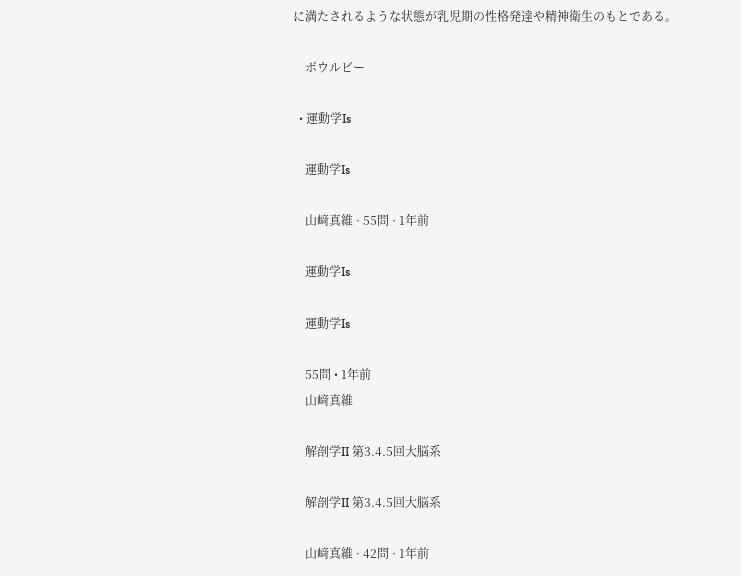に満たされるような状態が乳児期の性格発達や精神衛生のもとである。

    ボウルビー

  • 運動学Is

    運動学Is

    山﨑真維 · 55問 · 1年前

    運動学Is

    運動学Is

    55問 • 1年前
    山﨑真維

    解剖学II 第3.4.5回大脳系

    解剖学II 第3.4.5回大脳系

    山﨑真維 · 42問 · 1年前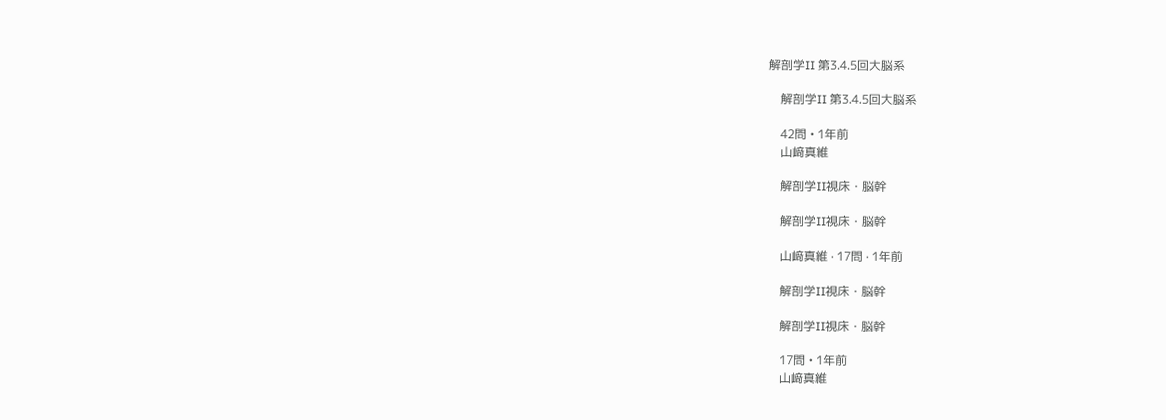解剖学II 第3.4.5回大脳系

    解剖学II 第3.4.5回大脳系

    42問 • 1年前
    山﨑真維

    解剖学II視床・脳幹

    解剖学II視床・脳幹

    山﨑真維 · 17問 · 1年前

    解剖学II視床・脳幹

    解剖学II視床・脳幹

    17問 • 1年前
    山﨑真維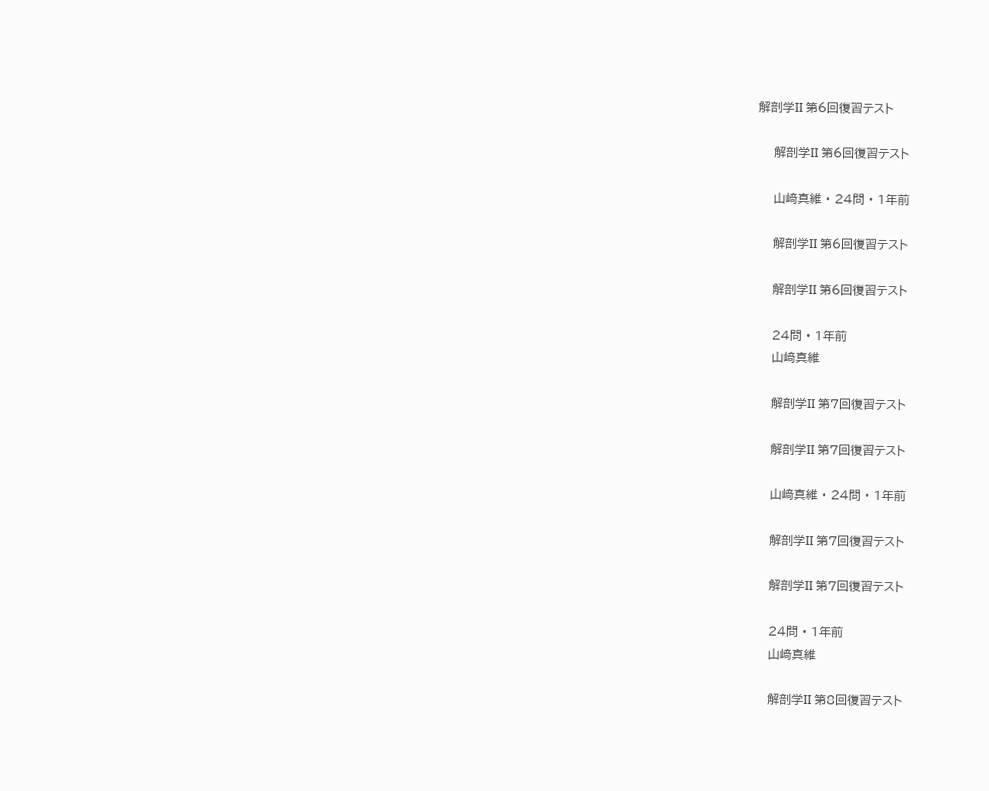解剖学II 第6回復習テスト

    解剖学II 第6回復習テスト

    山﨑真維 · 24問 · 1年前

    解剖学II 第6回復習テスト

    解剖学II 第6回復習テスト

    24問 • 1年前
    山﨑真維

    解剖学II 第7回復習テスト

    解剖学II 第7回復習テスト

    山﨑真維 · 24問 · 1年前

    解剖学II 第7回復習テスト

    解剖学II 第7回復習テスト

    24問 • 1年前
    山﨑真維

    解剖学II 第8回復習テスト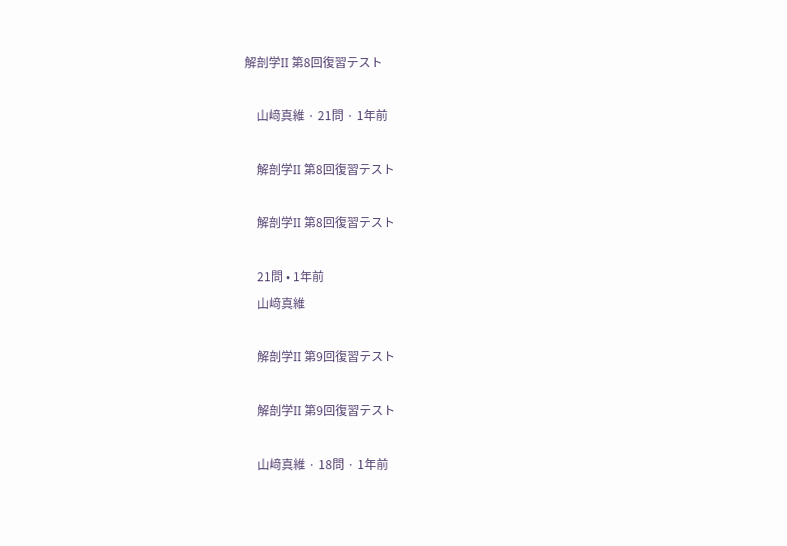解剖学II 第8回復習テスト

    山﨑真維 · 21問 · 1年前

    解剖学II 第8回復習テスト

    解剖学II 第8回復習テスト

    21問 • 1年前
    山﨑真維

    解剖学II 第9回復習テスト

    解剖学II 第9回復習テスト

    山﨑真維 · 18問 · 1年前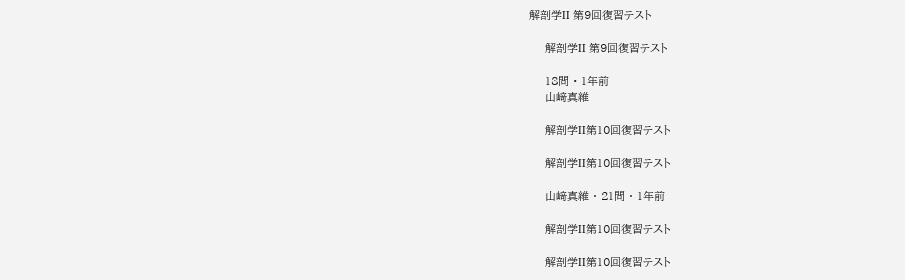解剖学II 第9回復習テスト

    解剖学II 第9回復習テスト

    18問 • 1年前
    山﨑真維

    解剖学II第10回復習テスト

    解剖学II第10回復習テスト

    山﨑真維 · 21問 · 1年前

    解剖学II第10回復習テスト

    解剖学II第10回復習テスト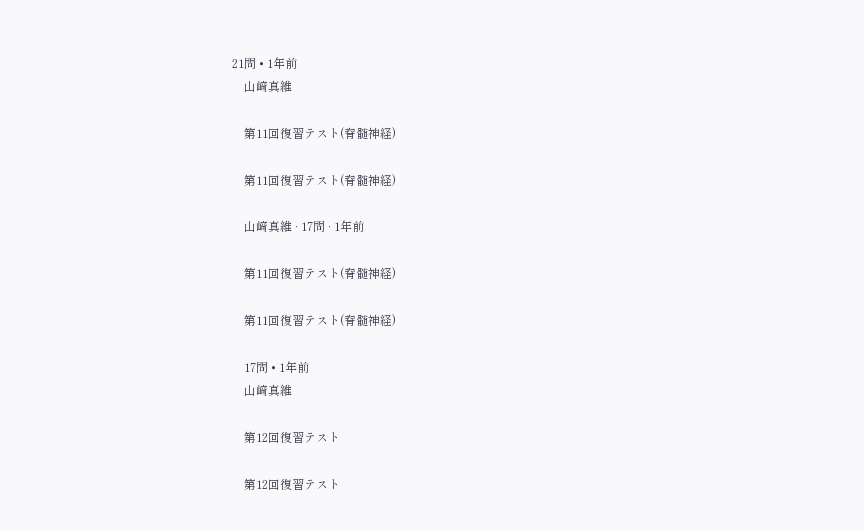21問 • 1年前
    山﨑真維

    第11回復習テスト(脊髄神経)

    第11回復習テスト(脊髄神経)

    山﨑真維 · 17問 · 1年前

    第11回復習テスト(脊髄神経)

    第11回復習テスト(脊髄神経)

    17問 • 1年前
    山﨑真維

    第12回復習テスト

    第12回復習テスト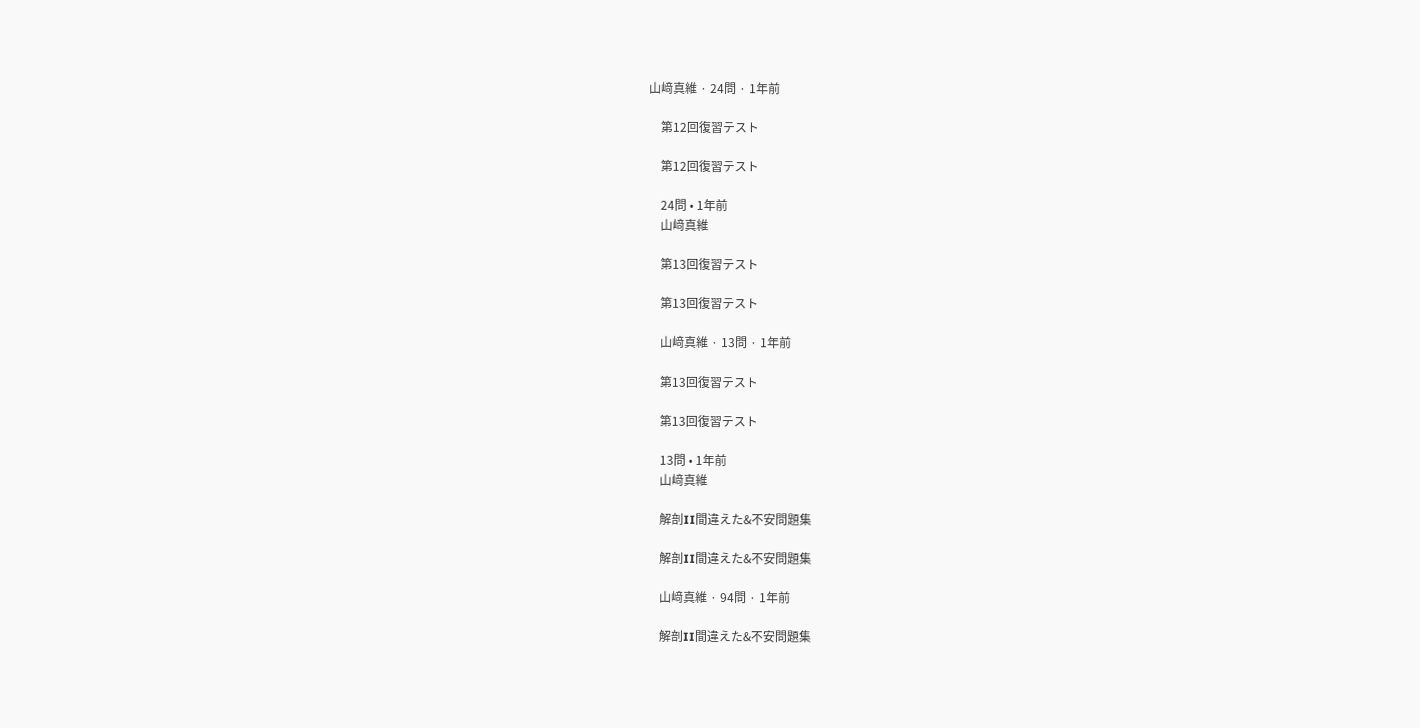山﨑真維 · 24問 · 1年前

    第12回復習テスト

    第12回復習テスト

    24問 • 1年前
    山﨑真維

    第13回復習テスト

    第13回復習テスト

    山﨑真維 · 13問 · 1年前

    第13回復習テスト

    第13回復習テスト

    13問 • 1年前
    山﨑真維

    解剖II間違えた&不安問題集

    解剖II間違えた&不安問題集

    山﨑真維 · 94問 · 1年前

    解剖II間違えた&不安問題集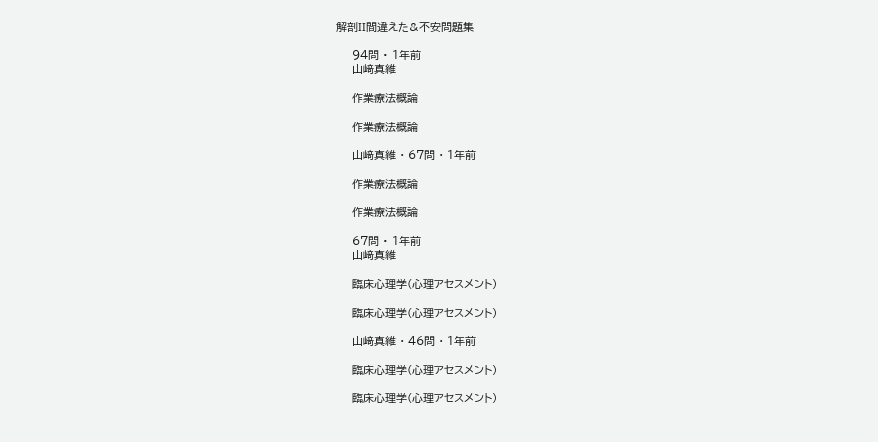解剖II間違えた&不安問題集

    94問 • 1年前
    山﨑真維

    作業療法概論

    作業療法概論

    山﨑真維 · 67問 · 1年前

    作業療法概論

    作業療法概論

    67問 • 1年前
    山﨑真維

    臨床心理学(心理アセスメント)

    臨床心理学(心理アセスメント)

    山﨑真維 · 46問 · 1年前

    臨床心理学(心理アセスメント)

    臨床心理学(心理アセスメント)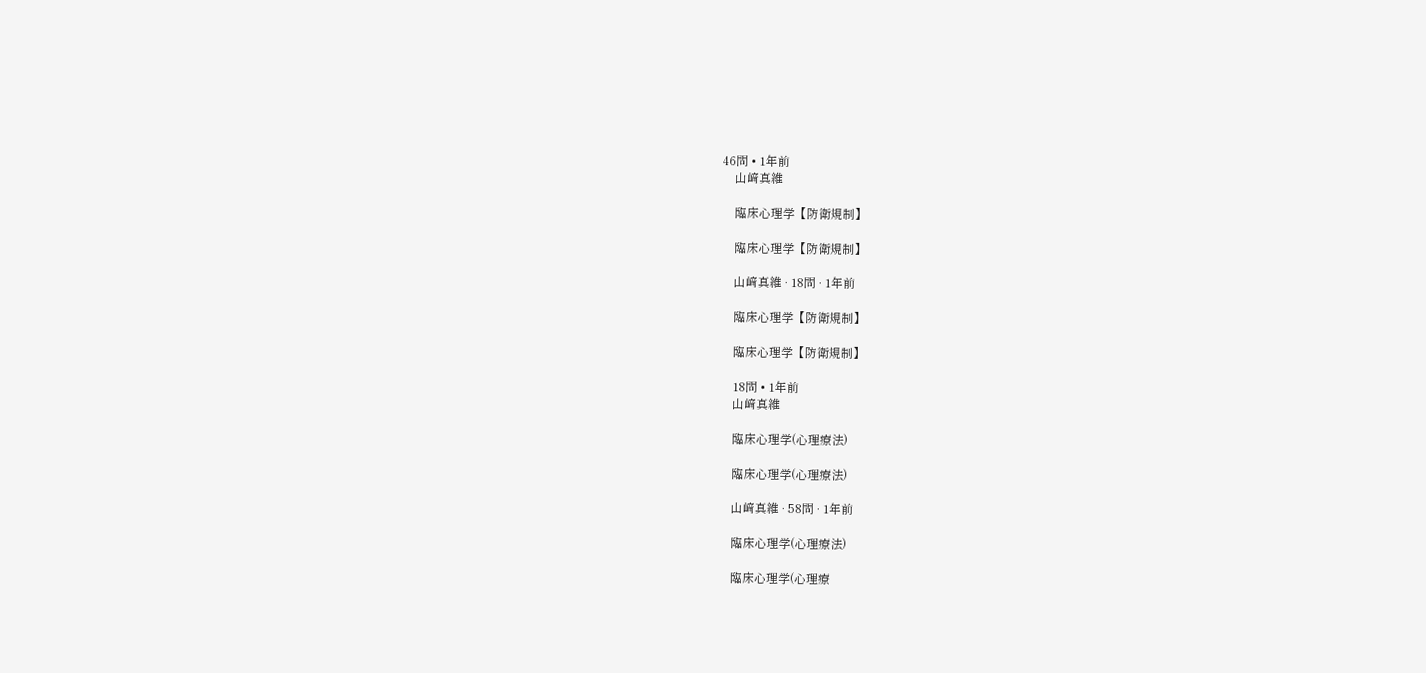46問 • 1年前
    山﨑真維

    臨床心理学【防衛規制】

    臨床心理学【防衛規制】

    山﨑真維 · 18問 · 1年前

    臨床心理学【防衛規制】

    臨床心理学【防衛規制】

    18問 • 1年前
    山﨑真維

    臨床心理学(心理療法)

    臨床心理学(心理療法)

    山﨑真維 · 58問 · 1年前

    臨床心理学(心理療法)

    臨床心理学(心理療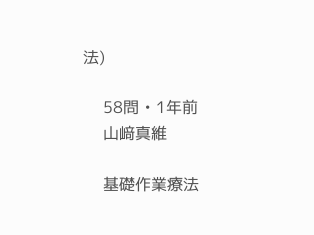法)

    58問 • 1年前
    山﨑真維

    基礎作業療法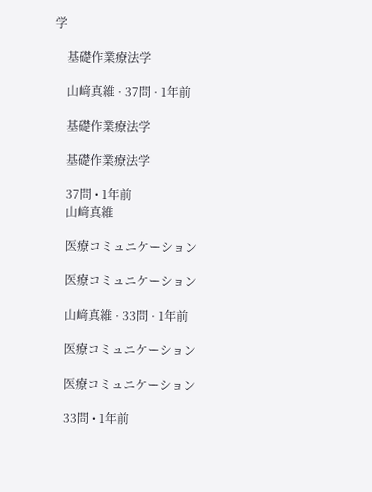学

    基礎作業療法学

    山﨑真維 · 37問 · 1年前

    基礎作業療法学

    基礎作業療法学

    37問 • 1年前
    山﨑真維

    医療コミュニケーション

    医療コミュニケーション

    山﨑真維 · 33問 · 1年前

    医療コミュニケーション

    医療コミュニケーション

    33問 • 1年前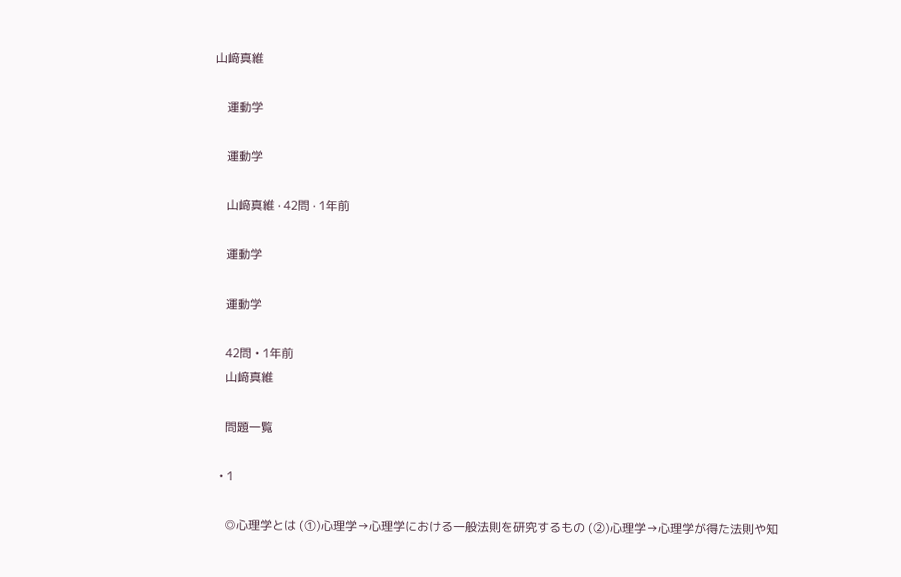山﨑真維

    運動学

    運動学

    山﨑真維 · 42問 · 1年前

    運動学

    運動学

    42問 • 1年前
    山﨑真維

    問題一覧

  • 1

    ◎心理学とは (①)心理学→心理学における一般法則を研究するもの (②)心理学→心理学が得た法則や知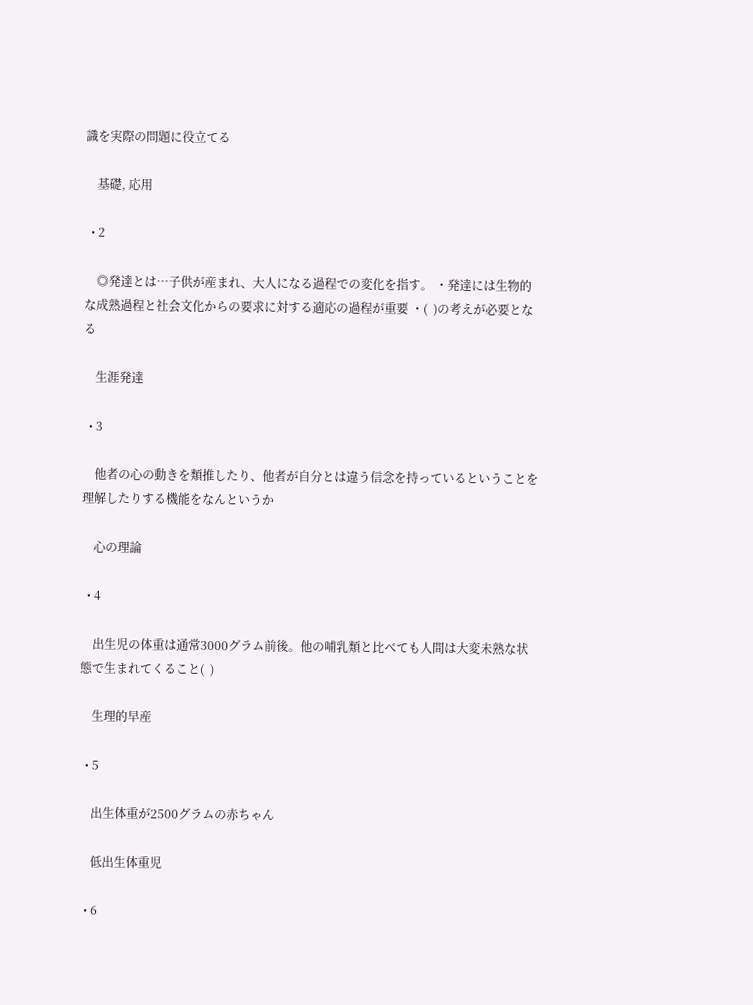識を実際の問題に役立てる

    基礎, 応用

  • 2

    ◎発達とは…子供が産まれ、大人になる過程での変化を指す。 ・発達には生物的な成熟過程と社会文化からの要求に対する適応の過程が重要 ・(  )の考えが必要となる

    生涯発達

  • 3

    他者の心の動きを類推したり、他者が自分とは違う信念を持っているということを理解したりする機能をなんというか

    心の理論

  • 4

    出生児の体重は通常3000グラム前後。他の哺乳類と比べても人間は大変未熟な状態で生まれてくること(  )

    生理的早産

  • 5

    出生体重が2500グラムの赤ちゃん

    低出生体重児

  • 6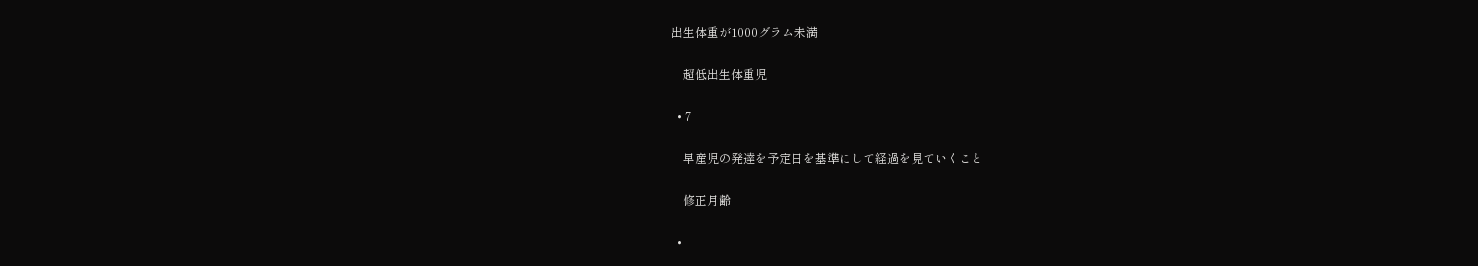出生体重が1000グラム未満

    超低出生体重児

  • 7

    早産児の発達を予定日を基準にして経過を見ていくこと

    修正月齢

  •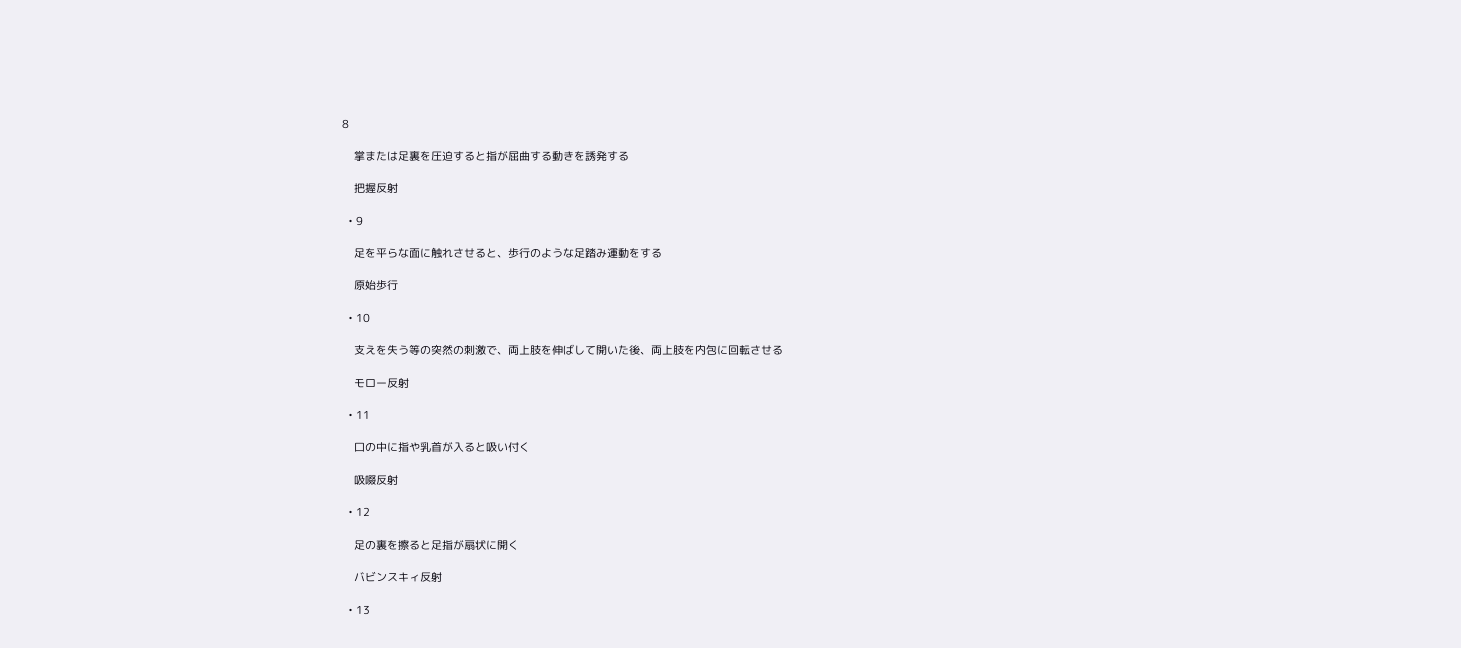8

    掌または足裏を圧迫すると指が屈曲する動きを誘発する

    把握反射

  • 9

    足を平らな面に触れさせると、歩行のような足踏み運動をする

    原始歩行

  • 10

    支えを失う等の突然の刺激で、両上肢を伸ばして開いた後、両上肢を内包に回転させる

    モロー反射

  • 11

    口の中に指や乳首が入ると吸い付く

    吸啜反射

  • 12

    足の裏を擦ると足指が扇状に開く

    バビンスキィ反射

  • 13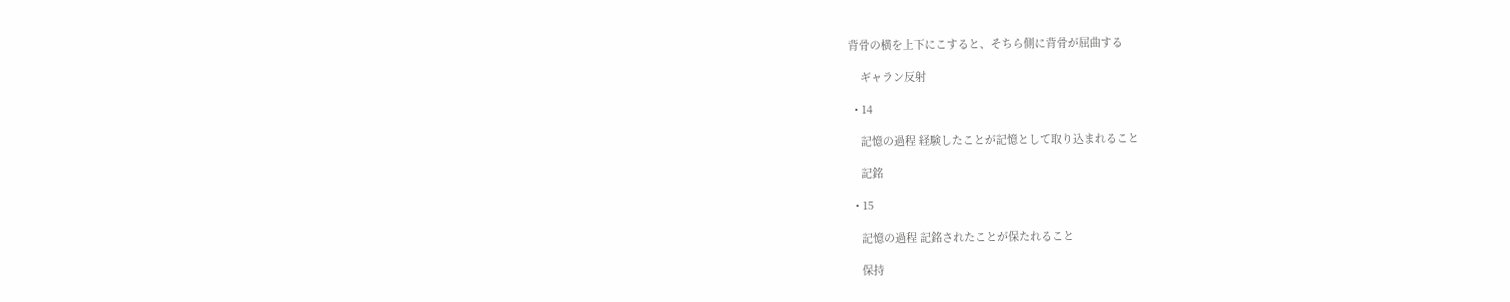背骨の横を上下にこすると、そちら側に背骨が屈曲する

    ギャラン反射

  • 14

    記憶の過程 経験したことが記憶として取り込まれること

    記銘

  • 15

    記憶の過程 記銘されたことが保たれること

    保持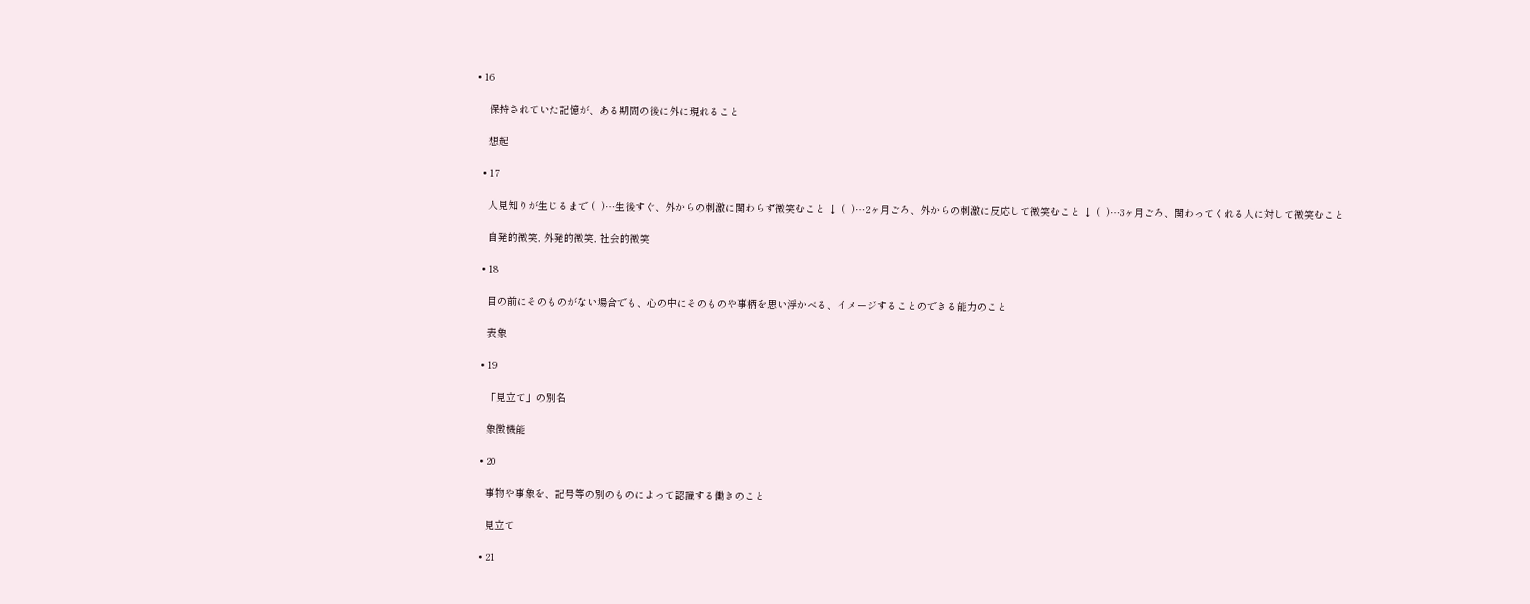• 16

    保持されていた記憶が、ある期間の後に外に現れること

    想起

  • 17

    人見知りが生じるまで (  )…生後すぐ、外からの刺激に関わらず微笑むこと ↓ (  )…2ヶ月ごろ、外からの刺激に反応して微笑むこと ↓ (  )…3ヶ月ごろ、関わってくれる人に対して微笑むこと

    自発的微笑, 外発的微笑, 社会的微笑

  • 18

    目の前にそのものがない場合でも、心の中にそのものや事柄を思い浮かべる、イメージすることのできる能力のこと

    表象

  • 19

    「見立て」の別名

    象徴機能

  • 20

    事物や事象を、記号等の別のものによって認識する働きのこと

    見立て

  • 21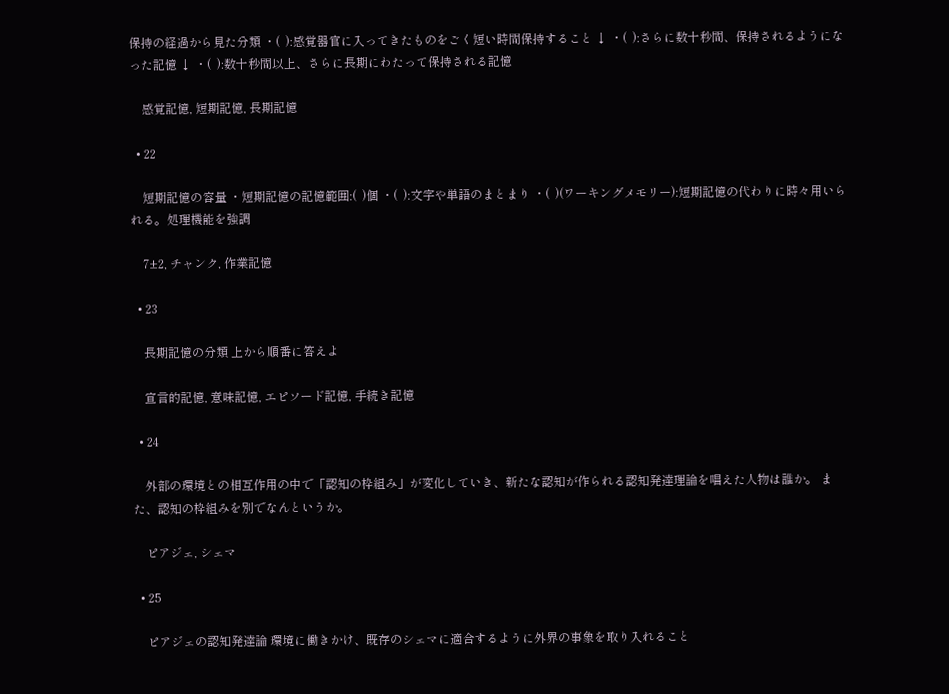保持の経過から見た分類 ・(  ):感覚器官に入ってきたものをごく短い時間保持すること ↓ ・(  ):さらに数十秒間、保持されるようになった記憶 ↓ ・(  ):数十秒間以上、さらに長期にわたって保持される記憶

    感覚記憶, 短期記憶, 長期記憶

  • 22

    短期記憶の容量 ・短期記憶の記憶範囲:(  )個 ・(  ):文字や単語のまとまり ・(  )(ワーキングメモリー):短期記憶の代わりに時々用いられる。処理機能を強調

    7±2, チャンク, 作業記憶

  • 23

    長期記憶の分類 上から順番に答えよ

    宣言的記憶, 意味記憶, エピソード記憶, 手続き記憶

  • 24

    外部の環境との相互作用の中で「認知の枠組み」が変化していき、新たな認知が作られる認知発達理論を唱えた人物は誰か。 また、認知の枠組みを別でなんというか。

    ピアジェ, シェマ

  • 25

    ピアジェの認知発達論 環境に働きかけ、既存のシェマに適合するように外界の事象を取り入れること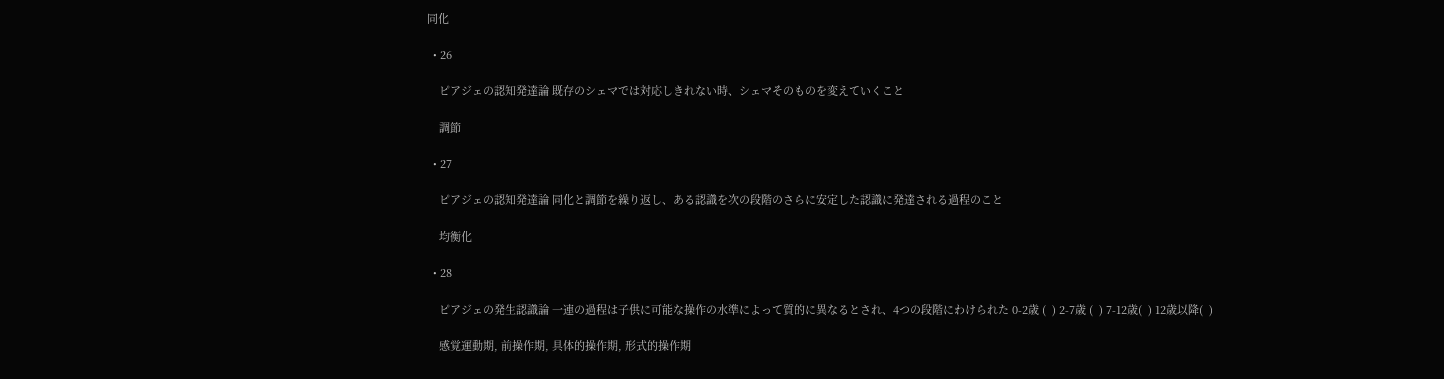同化

  • 26

    ピアジェの認知発達論 既存のシェマでは対応しきれない時、シェマそのものを変えていくこと

    調節

  • 27

    ピアジェの認知発達論 同化と調節を繰り返し、ある認識を次の段階のさらに安定した認識に発達される過程のこと

    均衡化

  • 28

    ピアジェの発生認識論 一連の過程は子供に可能な操作の水準によって質的に異なるとされ、4つの段階にわけられた 0-2歳 (  ) 2-7歳 (  ) 7-12歳(  ) 12歳以降(  )

    感覚運動期, 前操作期, 具体的操作期, 形式的操作期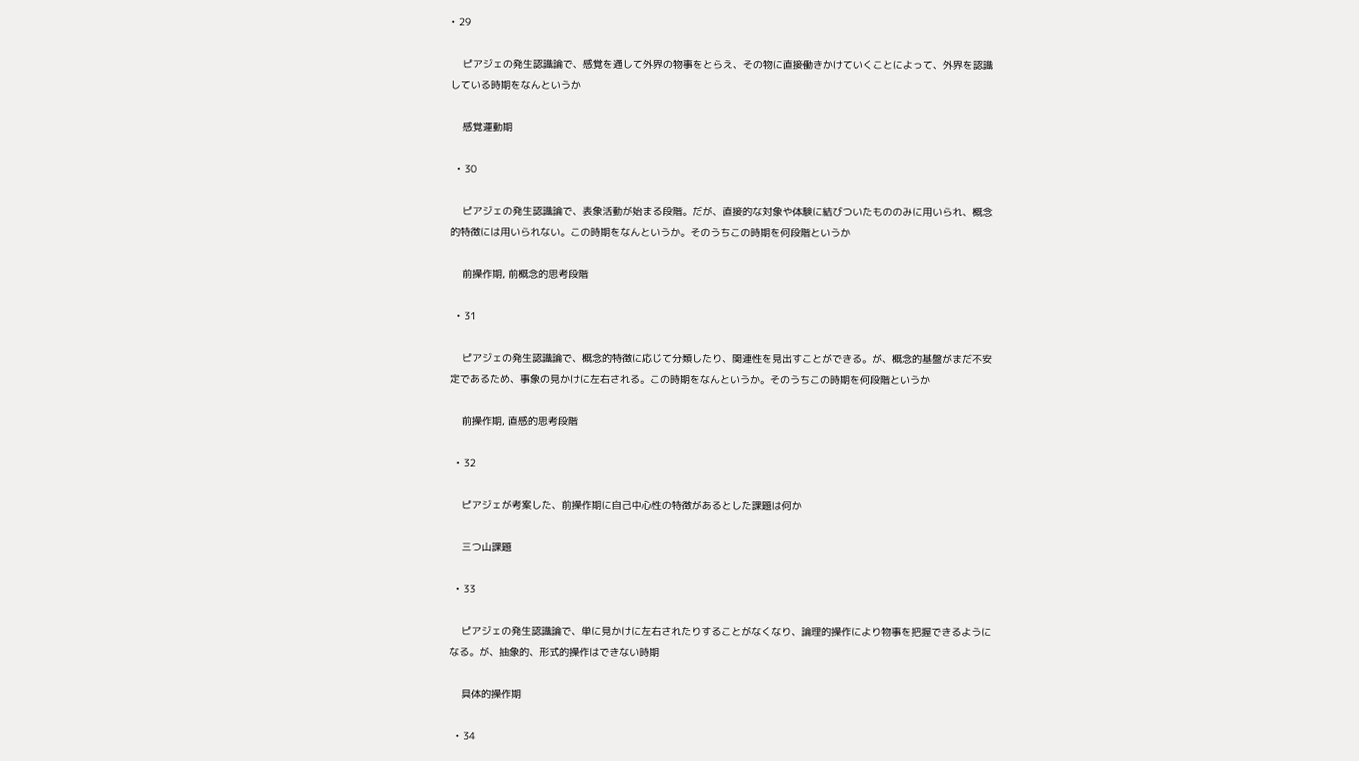• 29

    ピアジェの発生認識論で、感覚を通して外界の物事をとらえ、その物に直接働きかけていくことによって、外界を認識している時期をなんというか

    感覚運動期

  • 30

    ピアジェの発生認識論で、表象活動が始まる段階。だが、直接的な対象や体験に結びついたもののみに用いられ、概念的特徴には用いられない。この時期をなんというか。そのうちこの時期を何段階というか

    前操作期, 前概念的思考段階

  • 31

    ピアジェの発生認識論で、概念的特徴に応じて分類したり、関連性を見出すことができる。が、概念的基盤がまだ不安定であるため、事象の見かけに左右される。この時期をなんというか。そのうちこの時期を何段階というか

    前操作期, 直感的思考段階

  • 32

    ピアジェが考案した、前操作期に自己中心性の特徴があるとした課題は何か

    三つ山課題

  • 33

    ピアジェの発生認識論で、単に見かけに左右されたりすることがなくなり、論理的操作により物事を把握できるようになる。が、抽象的、形式的操作はできない時期

    具体的操作期

  • 34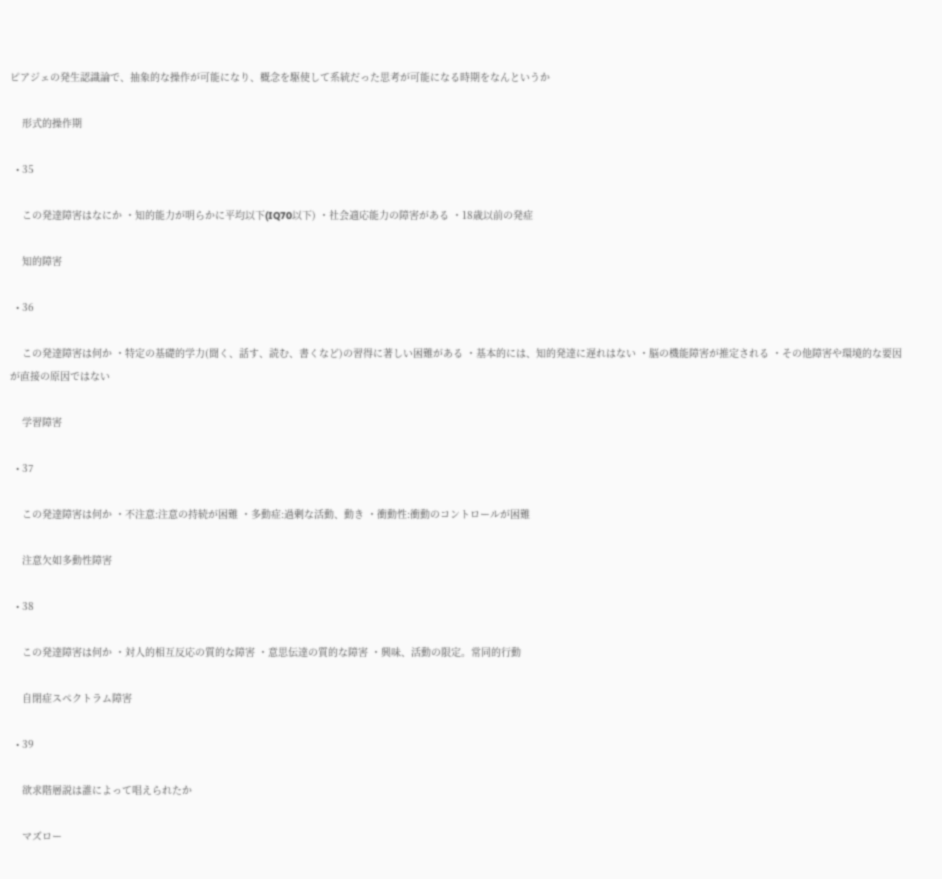ピアジェの発生認識論で、抽象的な操作が可能になり、概念を駆使して系統だった思考が可能になる時期をなんというか

    形式的操作期

  • 35

    この発達障害はなにか ・知的能力が明らかに平均以下(IQ70以下) ・社会適応能力の障害がある ・18歳以前の発症

    知的障害

  • 36

    この発達障害は何か ・特定の基礎的学力(聞く、話す、読む、書くなど)の習得に著しい困難がある ・基本的には、知的発達に遅れはない ・脳の機能障害が推定される ・その他障害や環境的な要因が直接の原因ではない

    学習障害

  • 37

    この発達障害は何か ・不注意:注意の持続が困難 ・多動症:過剰な活動、動き ・衝動性:衝動のコントロールが困難

    注意欠如多動性障害

  • 38

    この発達障害は何か ・対人的相互反応の質的な障害 ・意思伝達の質的な障害 ・興味、活動の限定。常同的行動

    自閉症スペクトラム障害

  • 39

    欲求階層説は誰によって唱えられたか

    マズロー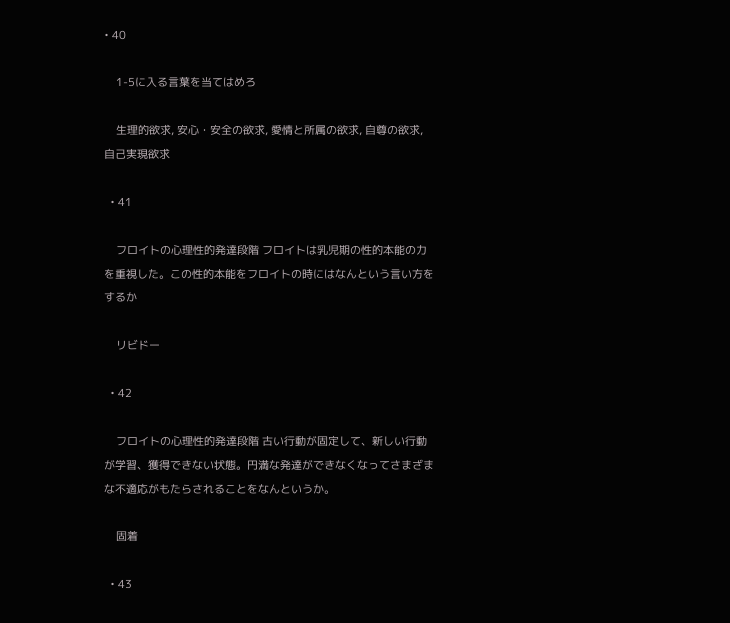• 40

    1-5に入る言葉を当てはめろ

    生理的欲求, 安心・安全の欲求, 愛情と所属の欲求, 自尊の欲求, 自己実現欲求

  • 41

    フロイトの心理性的発達段階 フロイトは乳児期の性的本能の力を重視した。この性的本能をフロイトの時にはなんという言い方をするか

    リビドー

  • 42

    フロイトの心理性的発達段階 古い行動が固定して、新しい行動が学習、獲得できない状態。円満な発達ができなくなってさまざまな不適応がもたらされることをなんというか。

    固着

  • 43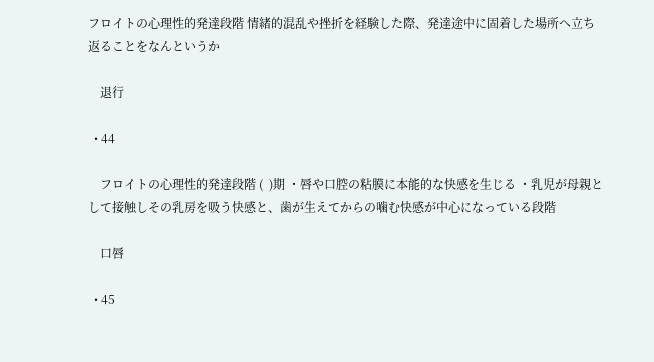フロイトの心理性的発達段階 情緒的混乱や挫折を経験した際、発達途中に固着した場所へ立ち返ることをなんというか

    退行

  • 44

    フロイトの心理性的発達段階 (  )期 ・唇や口腔の粘膜に本能的な快感を生じる ・乳児が母親として接触しその乳房を吸う快感と、歯が生えてからの噛む快感が中心になっている段階

    口唇

  • 45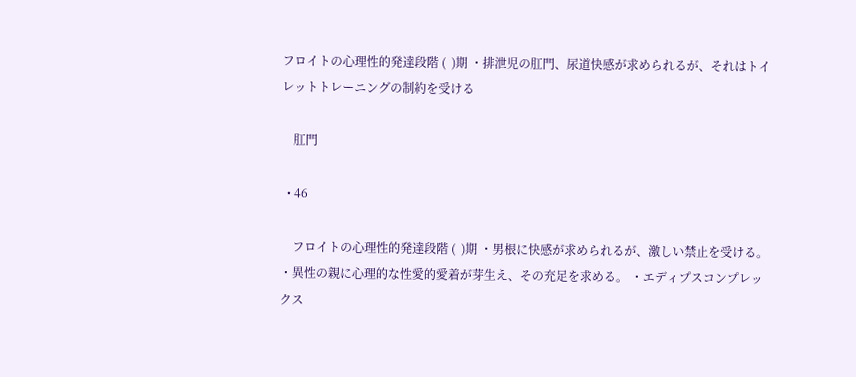フロイトの心理性的発達段階 (  )期 ・排泄児の肛門、尿道快感が求められるが、それはトイレットトレーニングの制約を受ける

    肛門

  • 46

    フロイトの心理性的発達段階 (  )期 ・男根に快感が求められるが、激しい禁止を受ける。 ・異性の親に心理的な性愛的愛着が芽生え、その充足を求める。 ・エディプスコンプレックス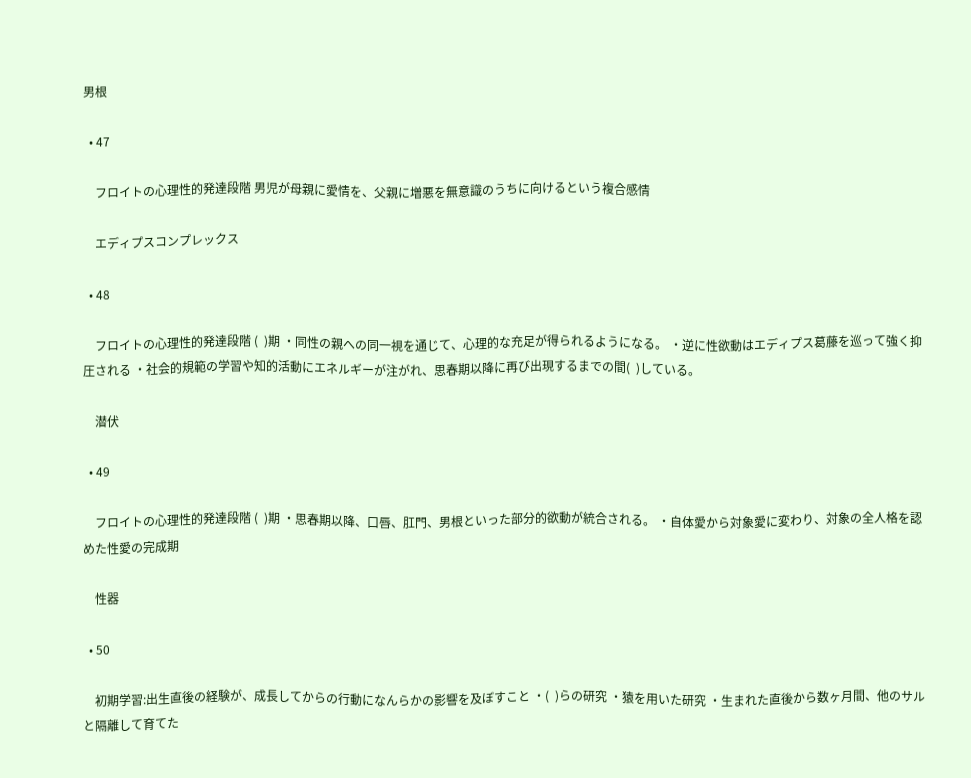男根

  • 47

    フロイトの心理性的発達段階 男児が母親に愛情を、父親に増悪を無意識のうちに向けるという複合感情

    エディプスコンプレックス

  • 48

    フロイトの心理性的発達段階 (  )期 ・同性の親への同一視を通じて、心理的な充足が得られるようになる。 ・逆に性欲動はエディプス葛藤を巡って強く抑圧される ・社会的規範の学習や知的活動にエネルギーが注がれ、思春期以降に再び出現するまでの間(  )している。

    潜伏

  • 49

    フロイトの心理性的発達段階 (  )期 ・思春期以降、口唇、肛門、男根といった部分的欲動が統合される。 ・自体愛から対象愛に変わり、対象の全人格を認めた性愛の完成期

    性器

  • 50

    初期学習:出生直後の経験が、成長してからの行動になんらかの影響を及ぼすこと ・(  )らの研究 ・猿を用いた研究 ・生まれた直後から数ヶ月間、他のサルと隔離して育てた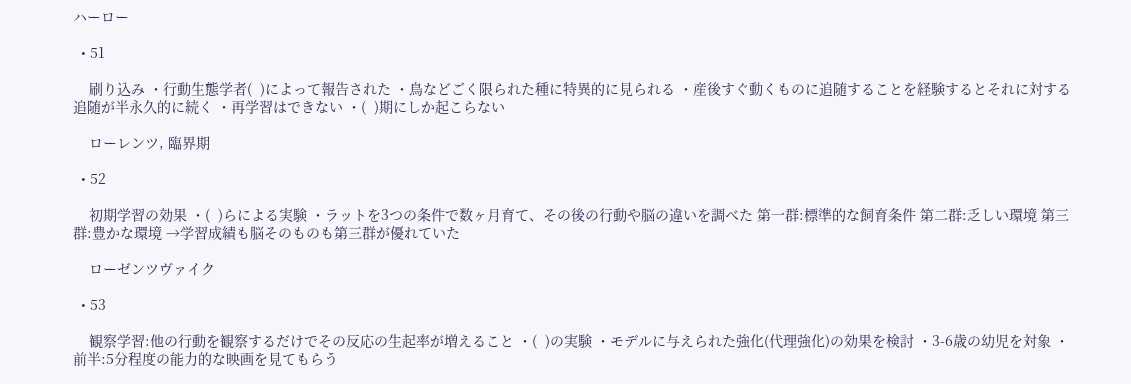ハーロー

  • 51

    刷り込み ・行動生態学者(  )によって報告された ・鳥などごく限られた種に特異的に見られる ・産後すぐ動くものに追随することを経験するとそれに対する追随が半永久的に続く ・再学習はできない ・(  )期にしか起こらない

    ローレンツ, 臨界期

  • 52

    初期学習の効果 ・(  )らによる実験 ・ラットを3つの条件で数ヶ月育て、その後の行動や脳の違いを調べた 第一群:標準的な飼育条件 第二群:乏しい環境 第三群:豊かな環境 →学習成績も脳そのものも第三群が優れていた

    ローゼンツヴァイク

  • 53

    観察学習:他の行動を観察するだけでその反応の生起率が増えること ・(  )の実験 ・モデルに与えられた強化(代理強化)の効果を検討 ・3-6歳の幼児を対象 ・前半:5分程度の能力的な映画を見てもらう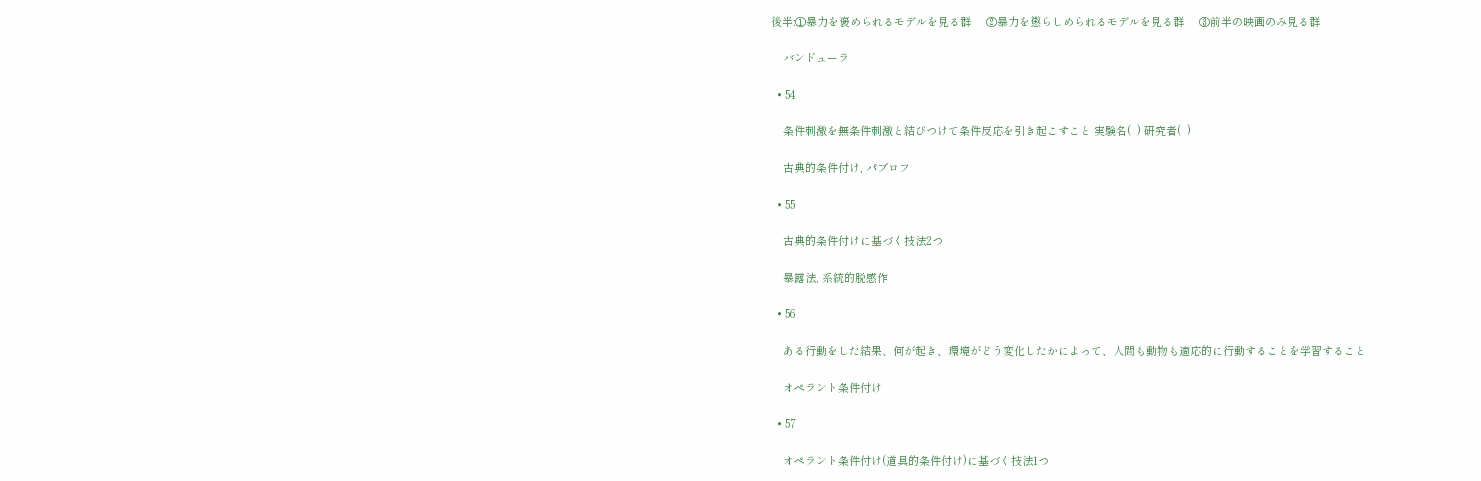後半:①暴力を褒められるモデルを見る群     ②暴力を懲らしめられるモデルを見る群     ③前半の映画のみ見る群

    バンドューラ

  • 54

    条件刺激を無条件刺激と結びつけて条件反応を引き起こすこと 実験名(  ) 研究者(  )

    古典的条件付け, パブロフ

  • 55

    古典的条件付けに基づく技法2つ

    暴露法, 系統的脱感作

  • 56

    ある行動をした結果、何が起き、環境がどう変化したかによって、人間も動物も適応的に行動することを学習すること

    オペラント条件付け

  • 57

    オペラント条件付け(道具的条件付け)に基づく技法1つ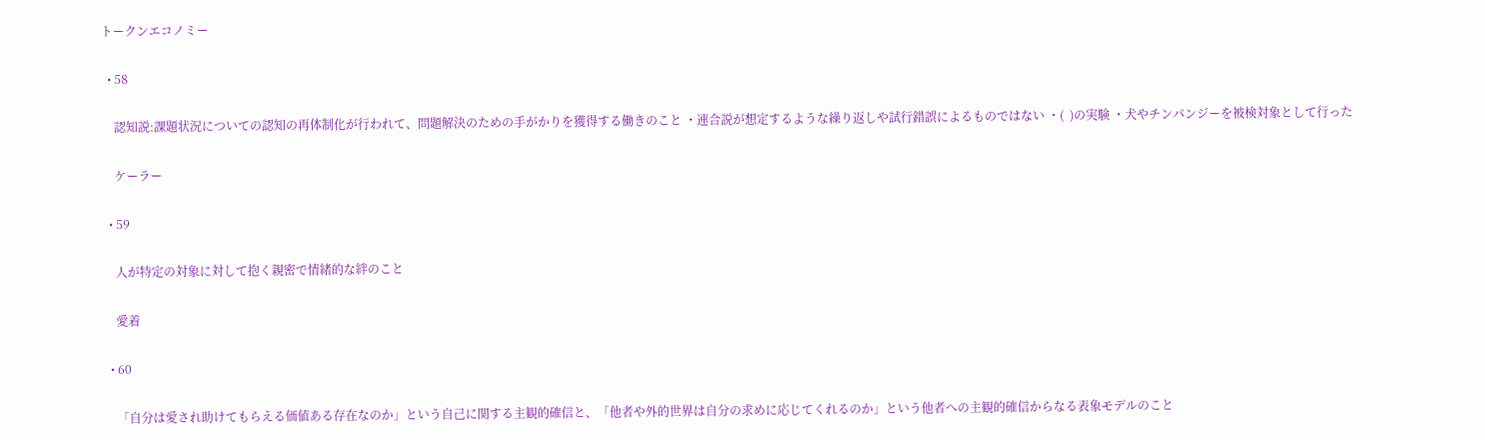トークンエコノミー

  • 58

    認知説:課題状況についての認知の再体制化が行われて、問題解決のための手がかりを獲得する働きのこと ・連合説が想定するような繰り返しや試行錯誤によるものではない ・(  )の実験 ・犬やチンパンジーを被検対象として行った

    ケーラー

  • 59

    人が特定の対象に対して抱く親密で情緒的な絆のこと

    愛着

  • 60

    「自分は愛され助けてもらえる価値ある存在なのか」という自己に関する主観的確信と、「他者や外的世界は自分の求めに応じてくれるのか」という他者への主観的確信からなる表象モデルのこと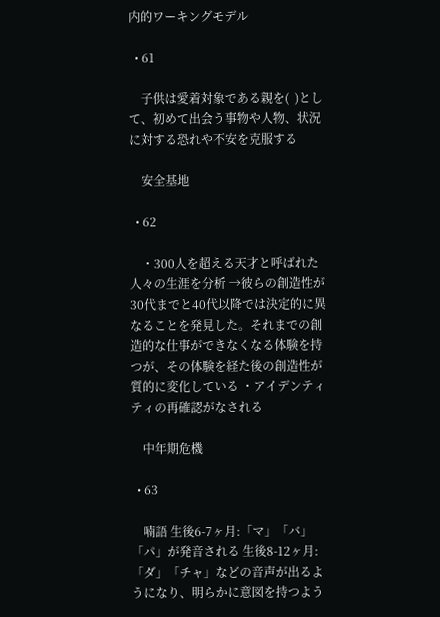内的ワーキングモデル

  • 61

    子供は愛着対象である親を(  )として、初めて出会う事物や人物、状況に対する恐れや不安を克服する

    安全基地

  • 62

    ・300人を超える天才と呼ばれた人々の生涯を分析 →彼らの創造性が30代までと40代以降では決定的に異なることを発見した。それまでの創造的な仕事ができなくなる体験を持つが、その体験を経た後の創造性が質的に変化している ・アイデンティティの再確認がなされる

    中年期危機

  • 63

    喃語 生後6-7ヶ月:「マ」「バ」「パ」が発音される 生後8-12ヶ月:「ダ」「チャ」などの音声が出るようになり、明らかに意図を持つよう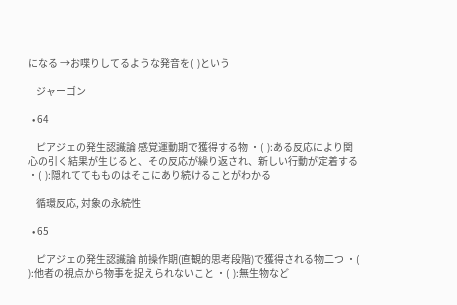になる →お喋りしてるような発音を(  )という

    ジャーゴン

  • 64

    ピアジェの発生認識論 感覚運動期で獲得する物 ・(  ):ある反応により関心の引く結果が生じると、その反応が繰り返され、新しい行動が定着する ・(  ):隠れててもものはそこにあり続けることがわかる

    循環反応, 対象の永続性

  • 65

    ピアジェの発生認識論 前操作期(直観的思考段階)で獲得される物二つ ・(  ):他者の視点から物事を捉えられないこと ・(  ):無生物など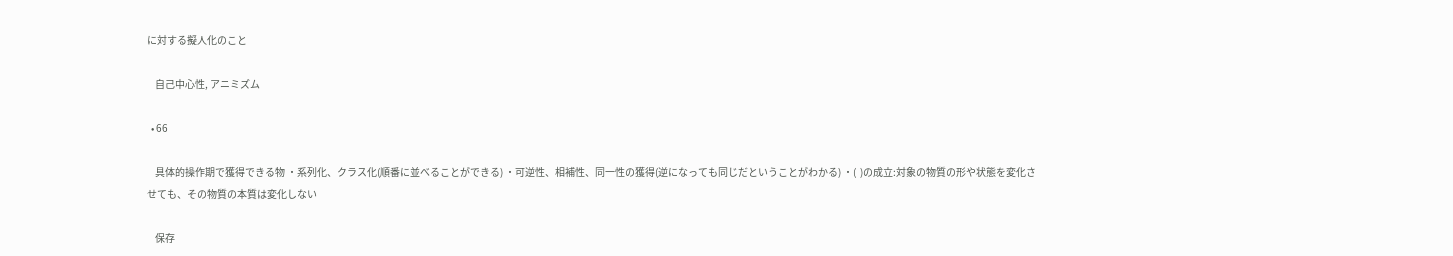に対する擬人化のこと

    自己中心性, アニミズム

  • 66

    具体的操作期で獲得できる物 ・系列化、クラス化(順番に並べることができる) ・可逆性、相補性、同一性の獲得(逆になっても同じだということがわかる) ・(  )の成立:対象の物質の形や状態を変化させても、その物質の本質は変化しない

    保存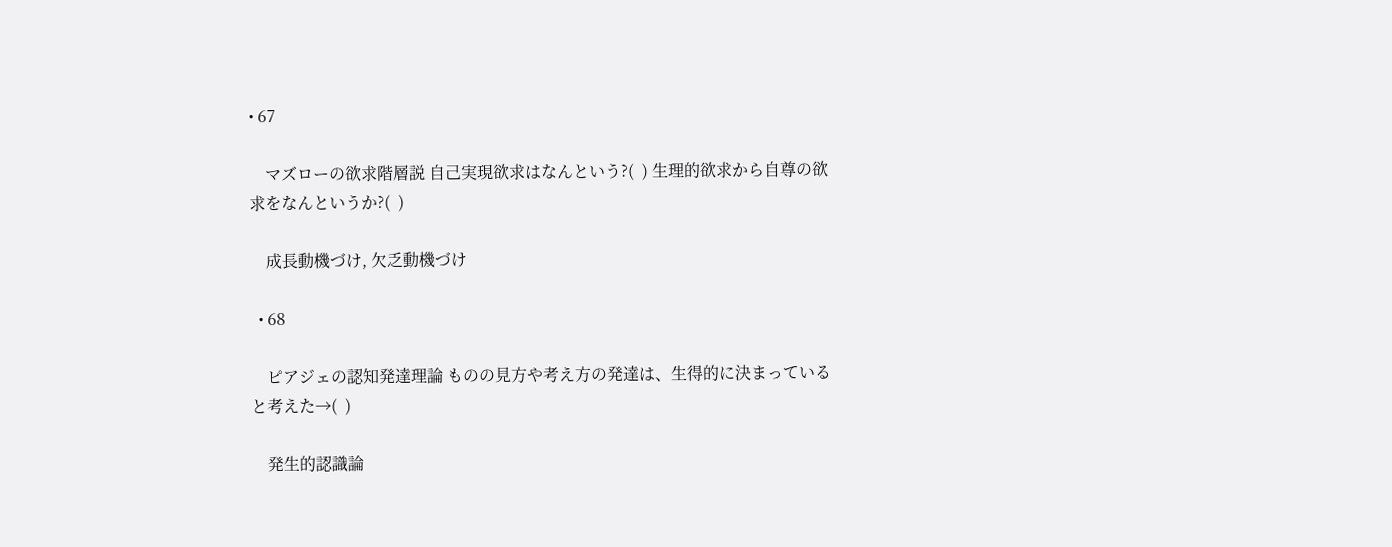• 67

    マズローの欲求階層説 自己実現欲求はなんという?(  ) 生理的欲求から自尊の欲求をなんというか?(  )

    成長動機づけ, 欠乏動機づけ

  • 68

    ピアジェの認知発達理論 ものの見方や考え方の発達は、生得的に決まっていると考えた→(  )

    発生的認識論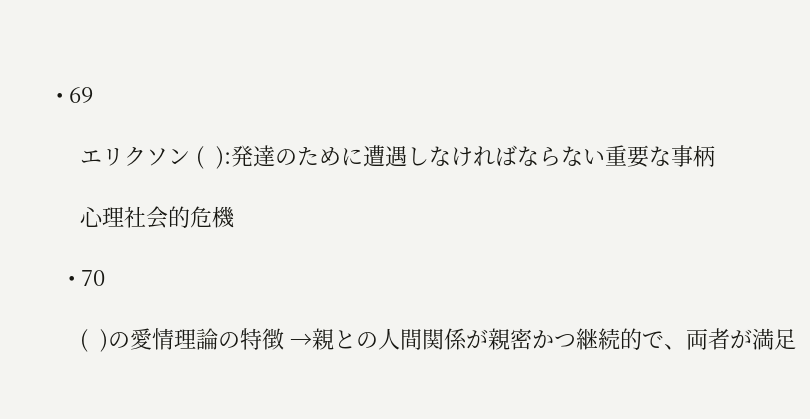• 69

    エリクソン (  ):発達のために遭遇しなければならない重要な事柄

    心理社会的危機

  • 70

    (  )の愛情理論の特徴 →親との人間関係が親密かつ継続的で、両者が満足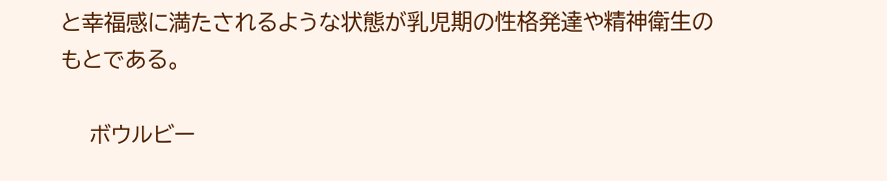と幸福感に満たされるような状態が乳児期の性格発達や精神衛生のもとである。

    ボウルビー